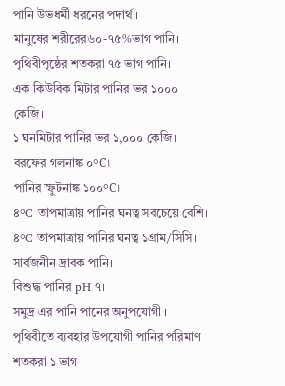পানি উভধর্মী ধরনের পদার্থ ।
মানুষের শরীরের৬০-৭৫%ভাগ পানি।
পৃথিবীপৃষ্ঠের শতকরা ৭৫ ভাগ পানি।
এক কিউবিক মিটার পানির ভর ১০০০ কেজি।
১ ঘনমিটার পানির ভর ১,০০০ কেজি।
বরফের গলনাঙ্ক ০°C।
পানির স্ফুটনাঙ্ক ১০০°C।
৪°C তাপমাত্রায় পানির ঘনত্ব সবচেয়ে বেশি।
৪°C তাপমাত্রায় পানির ঘনত্ব ১গ্রাম/সিসি।
সার্বজনীন দ্রাবক পানি।
বিশুদ্ধ পানির pH ৭।
সমুদ্র এর পানি পানের অনুপযোগী ।
পৃথিবীতে ব্যবহার উপযোগী পানির পরিমাণ শতকরা ১ ভাগ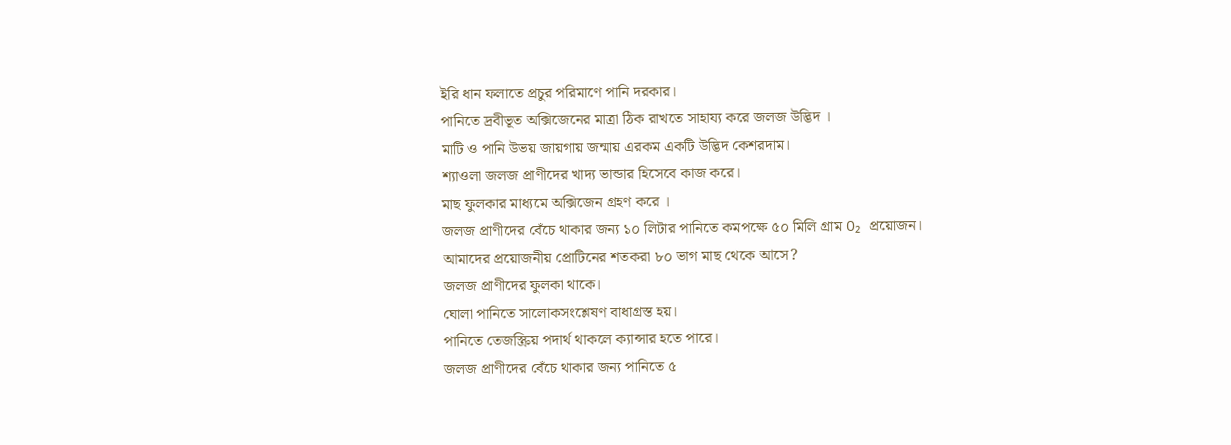ইরি ধান ফলাতে প্রচুর পরিমাণে পানি দরকার।
পানিতে দ্রবীভূত অক্সিজেনের মাত্রা ঠিক রাখতে সাহায্য করে জলজ উদ্ভিদ ।
মাটি ও পানি উভয় জায়গায় জন্মায় এরকম একটি উদ্ভিদ কেশরদাম।
শ্যাওলা জলজ প্রাণীদের খাদ্য ভান্ডার হিসেবে কাজ করে।
মাছ ফুলকার মাধ্যমে অক্সিজেন গ্রহণ করে ।
জলজ প্রাণীদের বেঁচে থাকার জন্য ১০ লিটার পানিতে কমপক্ষে ৫০ মিলি গ্রাম O₂ প্রয়োজন।
আমাদের প্রয়োজনীয় প্রোটিনের শতকরা ৮০ ভাগ মাছ থেকে আসে?
জলজ প্রাণীদের ফুলকা থাকে।
ঘোলা পানিতে সালোকসংশ্লেষণ বাধাগ্রস্ত হয়।
পানিতে তেজস্ক্রিয় পদার্থ থাকলে ক্যান্সার হতে পারে।
জলজ প্রাণীদের বেঁচে থাকার জন্য পানিতে ৫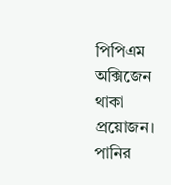পিপিএম অক্সিজেন থাকা প্রয়োজন।
পানির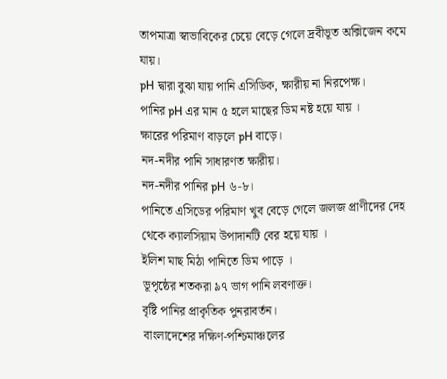তাপমাত্রা স্বাভাবিকের চেয়ে বেড়ে গেলে দ্রবীভূত অক্সিজেন কমে যায়।
pH দ্বারা বুঝা যায় পানি এসিডিক, ক্ষারীয় না নিরপেক্ষ।
পানির pH এর মান ৫ হলে মাছের ডিম নষ্ট হয়ে যায় ।
ক্ষারের পরিমাণ বাড়লে pH বাড়ে।
নদ-নদীর পানি সাধারণত ক্ষারীয়।
নদ-নদীর পানির pH ৬-৮।
পানিতে এসিডের পরিমাণ খুব বেড়ে গেলে জলজ প্রাণীদের দেহ থেকে ক্যালসিয়াম উপাদানটি বের হয়ে যায় ।
ইলিশ মাছ মিঠা পানিতে ডিম পাড়ে ।
ভূপৃষ্ঠের শতকরা ৯৭ ভাগ পানি লবণাক্ত।
বৃষ্টি পানির প্রাকৃতিক পুনরাবর্তন।
বাংলাদেশের দক্ষিণ-পশ্চিমাঞ্চলের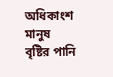অধিকাংশ মানুষ বৃষ্টির পানি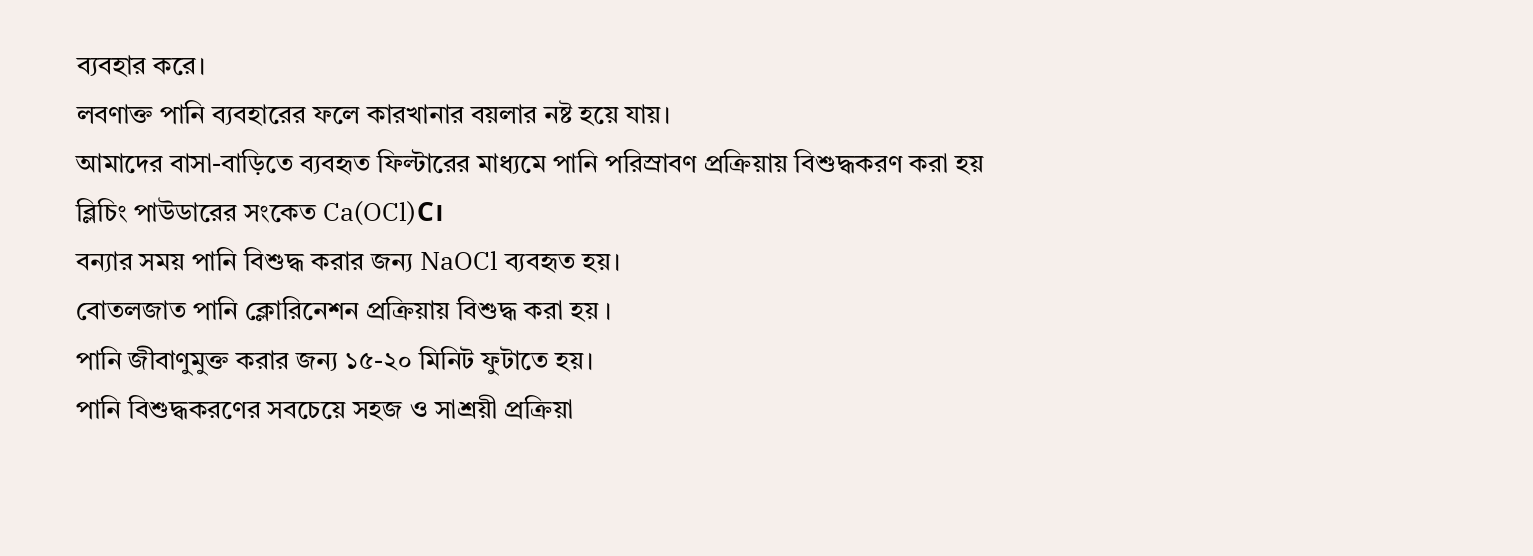ব্যবহার করে।
লবণাক্ত পানি ব্যবহারের ফলে কারখানার বয়লার নষ্ট হয়ে যায়।
আমাদের বাসা-বাড়িতে ব্যবহৃত ফিল্টারের মাধ্যমে পানি পরিস্রাবণ প্রক্রিয়ায় বিশুদ্ধকরণ করা হয়
ব্লিচিং পাউডারের সংকেত Ca(OCl)C।
বন্যার সময় পানি বিশুদ্ধ করার জন্য NaOCl ব্যবহৃত হয়।
বোতলজাত পানি ক্লোরিনেশন প্রক্রিয়ায় বিশুদ্ধ করা হয় ।
পানি জীবাণুমুক্ত করার জন্য ১৫-২০ মিনিট ফুটাতে হয়।
পানি বিশুদ্ধকরণের সবচেয়ে সহজ ও সাশ্রয়ী প্রক্রিয়া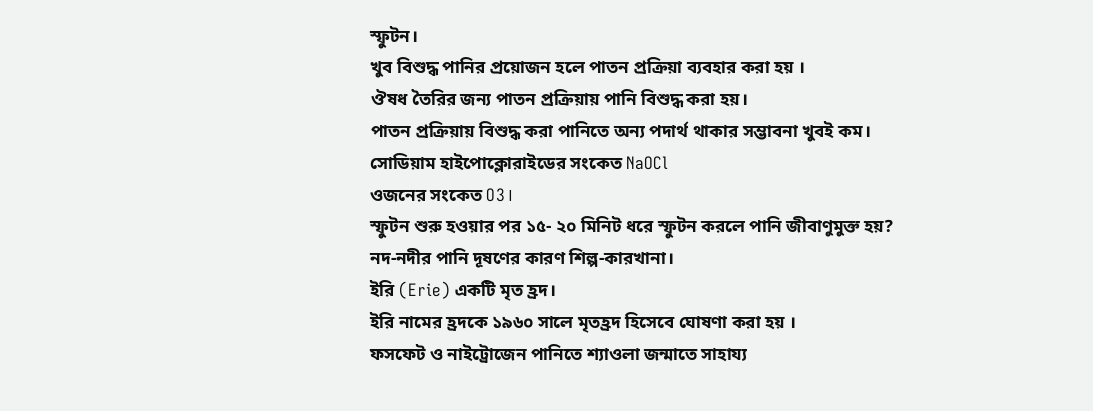স্ফুটন।
খুব বিশুদ্ধ পানির প্রয়োজন হলে পাতন প্রক্রিয়া ব্যবহার করা হয় ।
ঔষধ তৈরির জন্য পাতন প্রক্রিয়ায় পানি বিশুদ্ধ করা হয়।
পাতন প্রক্রিয়ায় বিশুদ্ধ করা পানিতে অন্য পদার্থ থাকার সম্ভাবনা খুবই কম।
সোডিয়াম হাইপোক্লোরাইডের সংকেত NaOCl
ওজনের সংকেত O3।
স্ফুটন শুরু হওয়ার পর ১৫- ২০ মিনিট ধরে স্ফুটন করলে পানি জীবাণুমুক্ত হয়?
নদ-নদীর পানি দূষণের কারণ শিল্প-কারখানা।
ইরি (Erie) একটি মৃত হ্রদ।
ইরি নামের হ্রদকে ১৯৬০ সালে মৃতহ্রদ হিসেবে ঘোষণা করা হয় ।
ফসফেট ও নাইট্রোজেন পানিতে শ্যাওলা জন্মাতে সাহায্য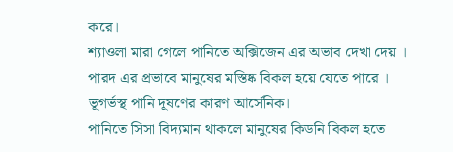করে।
শ্যাওলা মারা গেলে পানিতে অক্সিজেন এর অভাব দেখা দেয় ।
পারদ এর প্রভাবে মানুষের মস্তিষ্ক বিকল হয়ে যেতে পারে ।
ভূগর্ভস্থ পানি দূষণের কারণ আর্সেনিক।
পানিতে সিসা বিদ্যমান থাকলে মানুষের কিডনি বিকল হতে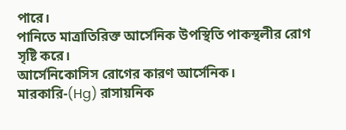পারে।
পানিতে মাত্রাতিরিক্ত আর্সেনিক উপস্থিতি পাকস্থলীর রোগ সৃষ্টি করে।
আর্সেনিকোসিস রোগের কারণ আর্সেনিক।
মারকারি-(Hg) রাসায়নিক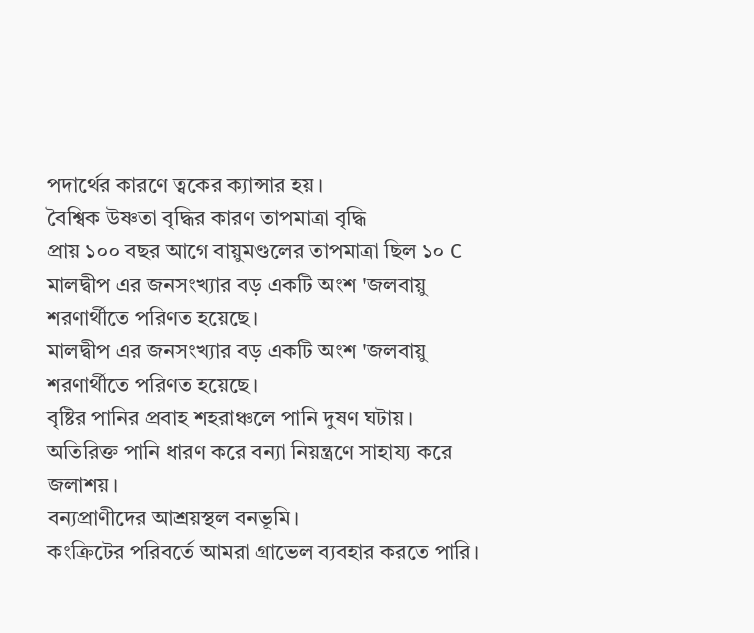পদার্থের কারণে ত্বকের ক্যান্সার হয়।
বৈশ্বিক উষ্ণতা বৃদ্ধির কারণ তাপমাত্রা বৃদ্ধি
প্রায় ১০০ বছর আগে বায়ুমণ্ডলের তাপমাত্রা ছিল ১০ C
মালদ্বীপ এর জনসংখ্যার বড় একটি অংশ 'জলবায়ু শরণার্থীতে পরিণত হয়েছে।
মালদ্বীপ এর জনসংখ্যার বড় একটি অংশ 'জলবায়ু শরণার্থীতে পরিণত হয়েছে।
বৃষ্টির পানির প্রবাহ শহরাঞ্চলে পানি দুষণ ঘটায়।
অতিরিক্ত পানি ধারণ করে বন্যা নিয়ন্ত্রণে সাহায্য করে জলাশয়।
বন্যপ্রাণীদের আশ্রয়স্থল বনভূমি।
কংক্রিটের পরিবর্তে আমরা গ্রাভেল ব্যবহার করতে পারি।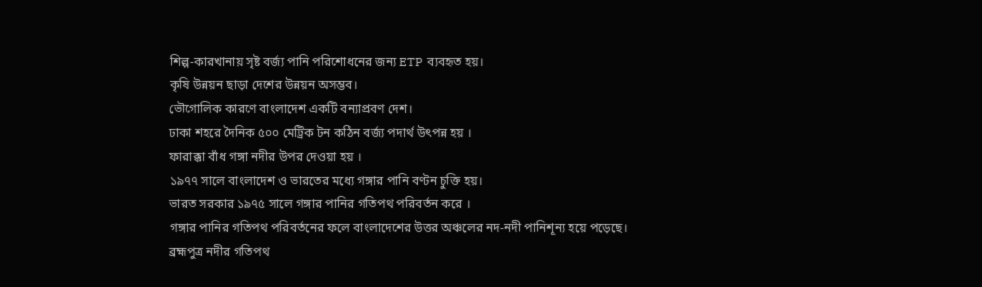শিল্প-কারখানায় সৃষ্ট বর্জ্য পানি পরিশোধনের জন্য ETP ব্যবহৃত হয়।
কৃষি উন্নয়ন ছাড়া দেশের উন্নয়ন অসম্ভব।
ভৌগোলিক কারণে বাংলাদেশ একটি বন্যাপ্রবণ দেশ।
ঢাকা শহরে দৈনিক ৫০০ মেট্রিক টন কঠিন বর্জ্য পদার্থ উৎপন্ন হয় ।
ফারাক্কা বাঁধ গঙ্গা নদীর উপর দেওয়া হয় ।
১৯৭৭ সালে বাংলাদেশ ও ভারতের মধ্যে গঙ্গার পানি বণ্টন চুক্তি হয়।
ভারত সরকার ১৯৭৫ সালে গঙ্গার পানির গতিপথ পরিবর্তন করে ।
গঙ্গার পানির গতিপথ পরিবর্তনের ফলে বাংলাদেশের উত্তর অঞ্চলের নদ-নদী পানিশূন্য হয়ে পড়েছে।
ব্রহ্মপুত্র নদীর গতিপথ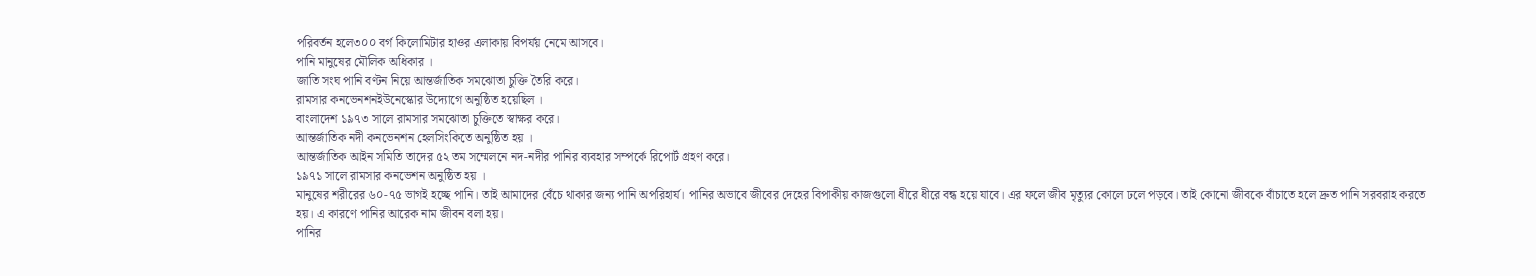পরিবর্তন হলে৩০০ বর্গ কিলোমিটার হাওর এলাকায় বিপর্যয় নেমে আসবে।
পানি মানুষের মৌলিক অধিকার ।
জাতি সংঘ পানি বণ্টন নিয়ে আন্তর্জাতিক সমঝোতা চুক্তি তৈরি করে।
রামসার কনভেনশনইউনেস্কোর উদ্যোগে অনুষ্ঠিত হয়েছিল ।
বাংলাদেশ ১৯৭৩ সালে রামসার সমঝোতা চুক্তিতে স্বাক্ষর করে।
আন্তর্জাতিক নদী কনভেনশন হেলসিংকিতে অনুষ্ঠিত হয় ।
আন্তর্জাতিক আইন সমিতি তাদের ৫২ তম সম্মেলনে নদ-নদীর পানির ব্যবহার সম্পর্কে রিপোর্ট গ্রহণ করে।
১৯৭১ সালে রামসার কনভেশন অনুষ্ঠিত হয় ।
মানুষের শরীরের ৬০-৭৫ ভাগই হচ্ছে পানি। তাই আমাদের বেঁচে থাকার জন্য পানি অপরিহার্য। পানির অভাবে জীবের দেহের বিপাকীয় কাজগুলো ধীরে ধীরে বন্ধ হয়ে যাবে। এর ফলে জীব মৃত্যুর কোলে ঢলে পড়বে। তাই কোনো জীবকে বাঁচাতে হলে দ্রুত পানি সরবরাহ করতে হয়। এ কারণে পানির আরেক নাম জীবন বলা হয়।
পানির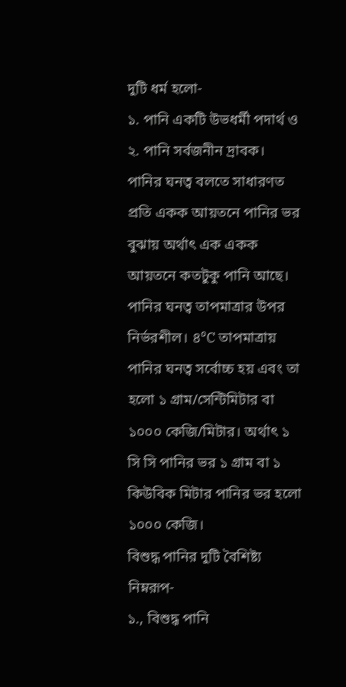দুটি ধর্ম হলো-
১. পানি একটি উভধর্মী পদার্থ ও
২. পানি সর্বজনীন দ্রাবক।
পানির ঘনত্ব বলতে সাধারণত প্রতি একক আয়তনে পানির ভর বুঝায় অর্থাৎ এক একক আয়তনে কতটুকু পানি আছে। পানির ঘনত্ব তাপমাত্রার উপর নির্ভরশীল। ৪°C তাপমাত্রায় পানির ঘনত্ব সর্বোচ্চ হয় এবং তা হলো ১ গ্রাম/সেন্টিমিটার বা ১০০০ কেজি/মিটার। অর্থাৎ ১ সি সি পানির ভর ১ গ্রাম বা ১ কিউবিক মিটার পানির ভর হলো ১০০০ কেজি।
বিশুদ্ধ পানির দুটি বৈশিষ্ট্য নিম্নরূপ-
১., বিশুদ্ধ পানি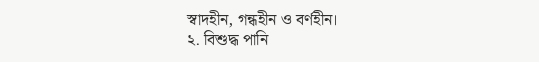স্বাদহীন, গন্ধহীন ও বর্ণহীন।
২. বিশুদ্ধ পানি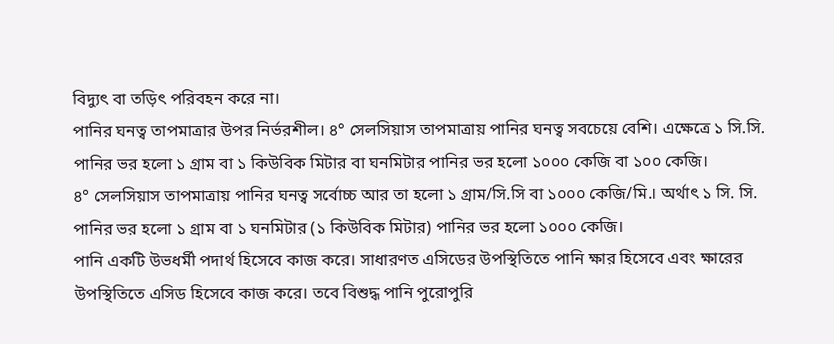বিদ্যুৎ বা তড়িৎ পরিবহন করে না।
পানির ঘনত্ব তাপমাত্রার উপর নির্ভরশীল। ৪° সেলসিয়াস তাপমাত্রায় পানির ঘনত্ব সবচেয়ে বেশি। এক্ষেত্রে ১ সি.সি. পানির ভর হলো ১ গ্রাম বা ১ কিউবিক মিটার বা ঘনমিটার পানির ভর হলো ১০০০ কেজি বা ১০০ কেজি।
৪° সেলসিয়াস তাপমাত্রায় পানির ঘনত্ব সর্বোচ্চ আর তা হলো ১ গ্রাম/সি.সি বা ১০০০ কেজি/মি.। অর্থাৎ ১ সি. সি. পানির ভর হলো ১ গ্রাম বা ১ ঘনমিটার (১ কিউবিক মিটার) পানির ভর হলো ১০০০ কেজি।
পানি একটি উভধর্মী পদার্থ হিসেবে কাজ করে। সাধারণত এসিডের উপস্থিতিতে পানি ক্ষার হিসেবে এবং ক্ষারের উপস্থিতিতে এসিড হিসেবে কাজ করে। তবে বিশুদ্ধ পানি পুরোপুরি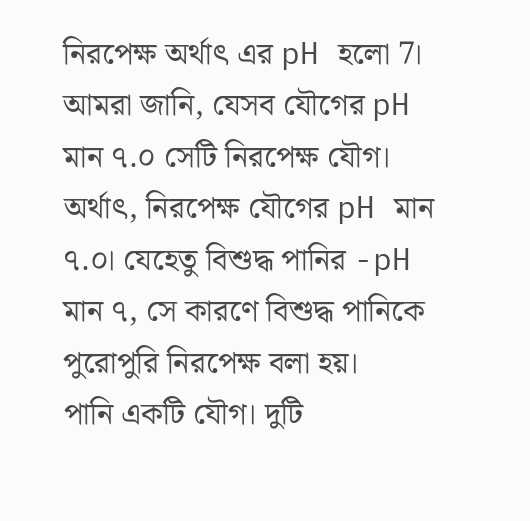নিরপেক্ষ অর্থাৎ এর pH হলো 7।
আমরা জানি, যেসব যৌগের pH মান ৭.০ সেটি নিরপেক্ষ যৌগ। অর্থাৎ, নিরপেক্ষ যৌগের pH মান ৭.০। যেহেতু বিশুদ্ধ পানির -pH মান ৭, সে কারণে বিশুদ্ধ পানিকে পুরোপুরি নিরপেক্ষ বলা হয়।
পানি একটি যৌগ। দুটি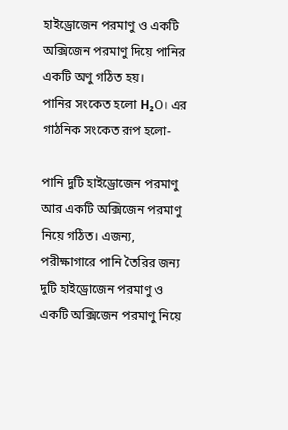হাইড্রোজেন পরমাণু ও একটি অক্সিজেন পরমাণু দিয়ে পানির একটি অণু গঠিত হয়।
পানির সংকেত হলো H₂O। এর গাঠনিক সংকেত রূপ হলো-

পানি দুটি হাইড্রোজেন পরমাণু আর একটি অক্সিজেন পরমাণু নিয়ে গঠিত। এজন্য, পরীক্ষাগারে পানি তৈরির জন্য দুটি হাইড্রোজেন পরমাণু ও একটি অক্সিজেন পরমাণু নিয়ে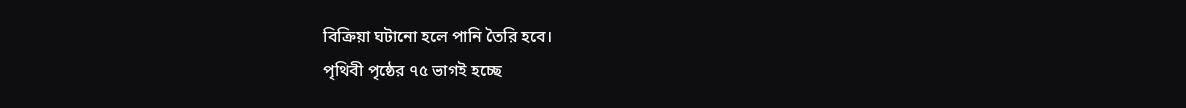বিক্রিয়া ঘটানো হলে পানি তৈরি হবে।
পৃথিবী পৃষ্ঠের ৭৫ ভাগই হচ্ছে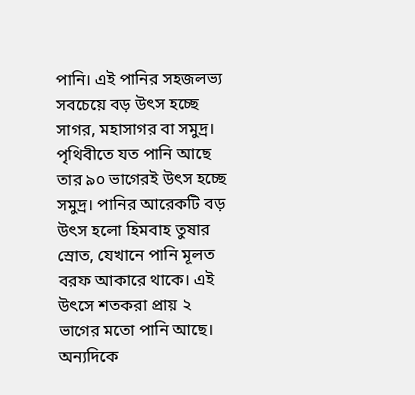পানি। এই পানির সহজলভ্য সবচেয়ে বড় উৎস হচ্ছে সাগর, মহাসাগর বা সমুদ্র। পৃথিবীতে যত পানি আছে তার ৯০ ভাগেরই উৎস হচ্ছে সমুদ্র। পানির আরেকটি বড় উৎস হলো হিমবাহ তুষার স্রোত, যেখানে পানি মূলত বরফ আকারে থাকে। এই উৎসে শতকরা প্রায় ২ ভাগের মতো পানি আছে। অন্যদিকে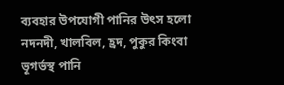ব্যবহার উপযোগী পানির উৎস হলো নদনদী, খালবিল, হ্রদ, পুকুর কিংবা ভূগর্ভস্থ পানি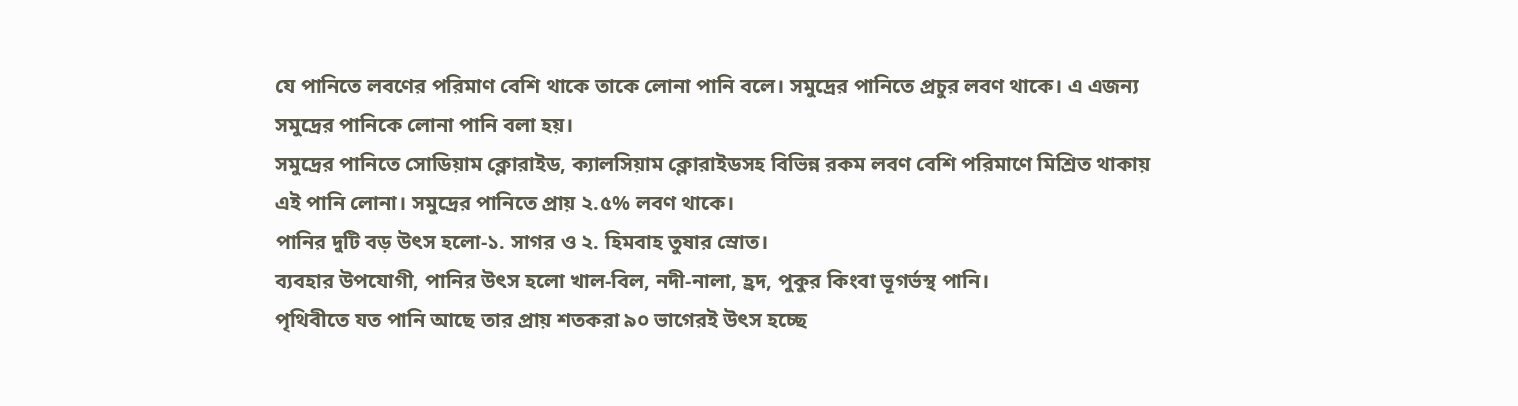যে পানিতে লবণের পরিমাণ বেশি থাকে তাকে লোনা পানি বলে। সমুদ্রের পানিতে প্রচুর লবণ থাকে। এ এজন্য সমুদ্রের পানিকে লোনা পানি বলা হয়।
সমুদ্রের পানিতে সোডিয়াম ক্লোরাইড, ক্যালসিয়াম ক্লোরাইডসহ বিভিন্ন রকম লবণ বেশি পরিমাণে মিশ্রিত থাকায় এই পানি লোনা। সমুদ্রের পানিতে প্রায় ২.৫% লবণ থাকে।
পানির দুটি বড় উৎস হলো-১. সাগর ও ২. হিমবাহ তুষার স্রোত।
ব্যবহার উপযোগী, পানির উৎস হলো খাল-বিল, নদী-নালা, হ্রদ, পুকুর কিংবা ভূগর্ভস্থ পানি।
পৃথিবীতে যত পানি আছে তার প্রায় শতকরা ৯০ ভাগেরই উৎস হচ্ছে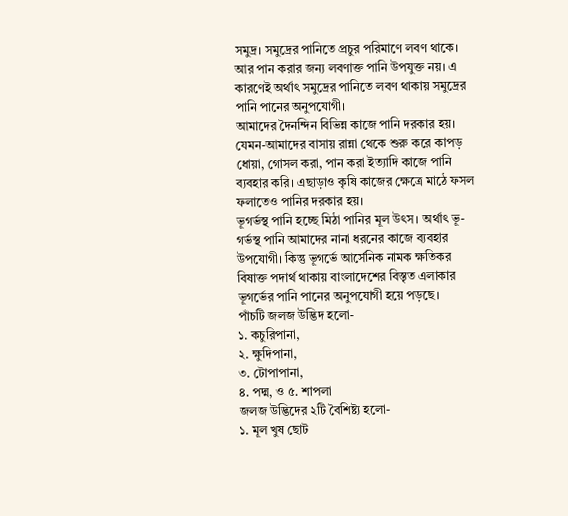সমুদ্র। সমুদ্রের পানিতে প্রচুর পরিমাণে লবণ থাকে। আর পান করার জন্য লবণাক্ত পানি উপযুক্ত নয়। এ কারণেই অর্থাৎ সমুদ্রের পানিতে লবণ থাকায় সমুদ্রের পানি পানের অনুপযোগী।
আমাদের দৈনন্দিন বিভিন্ন কাজে পানি দরকার হয়। যেমন-আমাদের বাসায় রান্না থেকে শুরু করে কাপড় ধোয়া, গোসল করা, পান করা ইত্যাদি কাজে পানি ব্যবহার করি। এছাড়াও কৃষি কাজের ক্ষেত্রে মাঠে ফসল ফলাতেও পানির দরকার হয়।
ভূগর্ভস্থ পানি হচ্ছে মিঠা পানির মূল উৎস। অর্থাৎ ভূ-গর্ভস্থ পানি আমাদের নানা ধরনের কাজে ব্যবহার উপযোগী। কিন্তু ভূগর্ভে আর্সেনিক নামক ক্ষতিকর বিষাক্ত পদার্থ থাকায় বাংলাদেশের বিস্তৃত এলাকার ভূগর্ভের পানি পানের অনুপযোগী হয়ে পড়ছে।
পাঁচটি জলজ উদ্ভিদ হলো-
১. কচুরিপানা,
২. ক্ষুদিপানা,
৩. টোপাপানা,
৪. পদ্ম, ও ৫. শাপলা
জলজ উদ্ভিদের ২টি বৈশিষ্ট্য হলো-
১. মূল খুষ ছোট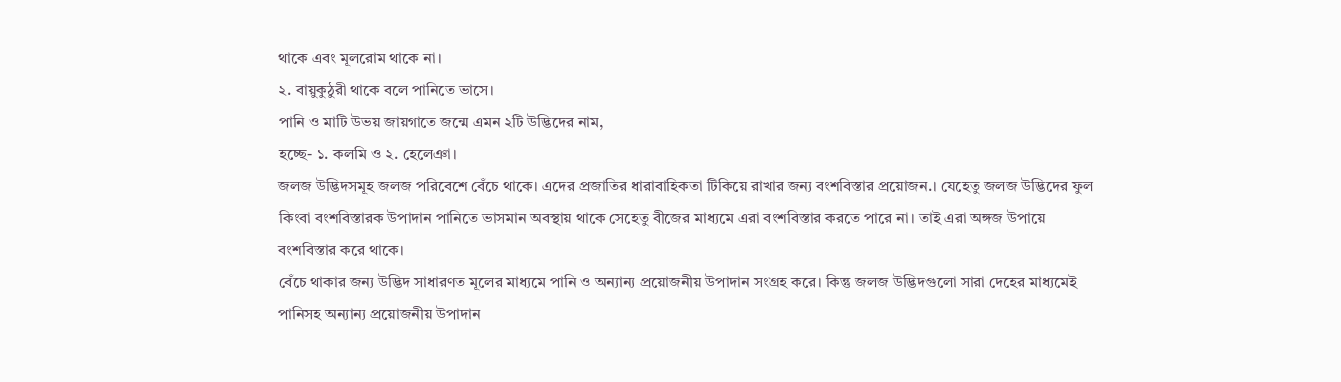থাকে এবং মূলরোম থাকে না।
২. বায়ুকুঠুরী থাকে বলে পানিতে ভাসে।
পানি ও মাটি উভয় জায়গাতে জন্মে এমন ২টি উদ্ভিদের নাম,
হচ্ছে- ১. কলমি ও ২. হেলেঞা।
জলজ উদ্ভিদসমূহ জলজ পরিবেশে বেঁচে থাকে। এদের প্রজাতির ধারাবাহিকতা টিকিয়ে রাখার জন্য বংশবিস্তার প্রয়োজন.। যেহেতু জলজ উদ্ভিদের ফুল কিংবা বংশবিস্তারক উপাদান পানিতে ভাসমান অবস্থায় থাকে সেহেতু বীজের মাধ্যমে এরা বংশবিস্তার করতে পারে না। তাই এরা অঙ্গজ উপায়ে বংশবিস্তার করে থাকে।
বেঁচে থাকার জন্য উদ্ভিদ সাধারণত মূলের মাধ্যমে পানি ও অন্যান্য প্রয়োজনীয় উপাদান সংগ্রহ করে। কিন্তু জলজ উদ্ভিদগুলো সারা দেহের মাধ্যমেই পানিসহ অন্যান্য প্রয়োজনীয় উপাদান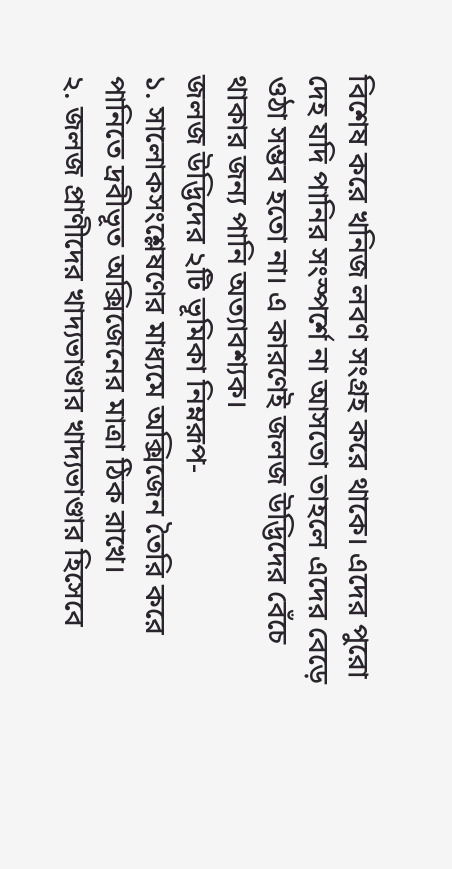বিশেষ করে খনিজ লবণ সংগ্রহ করে থাকে। এদের পুরো দেহ যদি পানির সংস্পর্শে না আসতো তাহলে এদের বেড়ে ওঠা সম্ভব হতো না। এ কারণেই জলজ উদ্ভিদের বেঁচে থাকার জন্য পানি অত্যাবশ্যক।
জলজ উদ্ভিদের ২টি ভূমিকা নিম্নরূপ-
১. সালোকসংশ্লেষণের মাধ্যমে অক্সিজেন তৈরি করে পানিতে দ্রবীভূত অক্সিজেনের মাত্রা ঠিক রাখে।
২. জলজ প্রাণীদের খাদ্যভাণ্ডার খাদ্যভাণ্ডার হিসেবে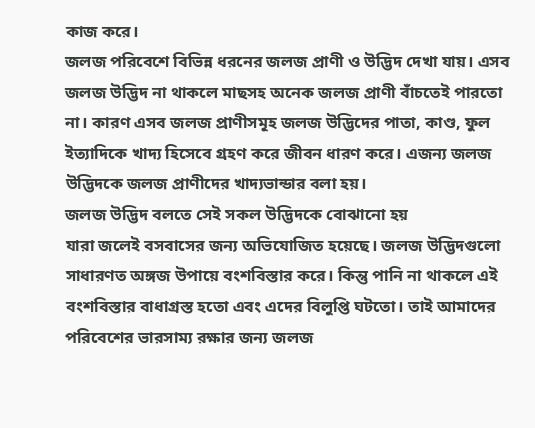কাজ করে।
জলজ পরিবেশে বিভিন্ন ধরনের জলজ প্রাণী ও উদ্ভিদ দেখা যায়। এসব জলজ উদ্ভিদ না থাকলে মাছসহ অনেক জলজ প্রাণী বাঁচতেই পারতো না। কারণ এসব জলজ প্রাণীসমূহ জলজ উদ্ভিদের পাতা, কাণ্ড, ফুল ইত্যাদিকে খাদ্য হিসেবে গ্রহণ করে জীবন ধারণ করে। এজন্য জলজ উদ্ভিদকে জলজ প্রাণীদের খাদ্যভান্ডার বলা হয়।
জলজ উদ্ভিদ বলতে সেই সকল উদ্ভিদকে বোঝানো হয়
যারা জলেই বসবাসের জন্য অভিযোজিত হয়েছে। জলজ উদ্ভিদগুলো সাধারণত অঙ্গজ উপায়ে বংশবিস্তার করে। কিন্তু পানি না থাকলে এই বংশবিস্তার বাধাগ্রস্ত হতো এবং এদের বিলুপ্তি ঘটতো। তাই আমাদের পরিবেশের ভারসাম্য রক্ষার জন্য জলজ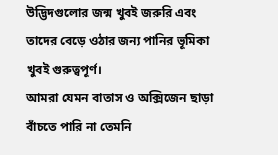উদ্ভিদগুলোর জন্ম খুবই জরুরি এবং তাদের বেড়ে ওঠার জন্য পানির ভূমিকা খুবই গুরুত্বপূর্ণ।
আমরা যেমন বাতাস ও অক্সিজেন ছাড়া বাঁচতে পারি না তেমনি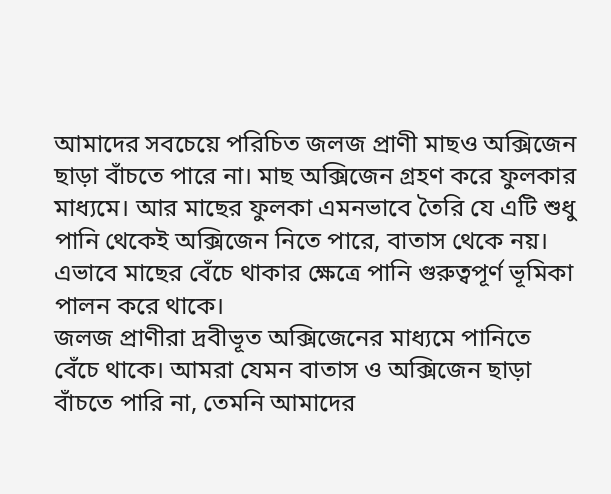আমাদের সবচেয়ে পরিচিত জলজ প্রাণী মাছও অক্সিজেন ছাড়া বাঁচতে পারে না। মাছ অক্সিজেন গ্রহণ করে ফুলকার মাধ্যমে। আর মাছের ফুলকা এমনভাবে তৈরি যে এটি শুধু পানি থেকেই অক্সিজেন নিতে পারে, বাতাস থেকে নয়। এভাবে মাছের বেঁচে থাকার ক্ষেত্রে পানি গুরুত্বপূর্ণ ভূমিকা পালন করে থাকে।
জলজ প্রাণীরা দ্রবীভূত অক্সিজেনের মাধ্যমে পানিতে বেঁচে থাকে। আমরা যেমন বাতাস ও অক্সিজেন ছাড়া বাঁচতে পারি না, তেমনি আমাদের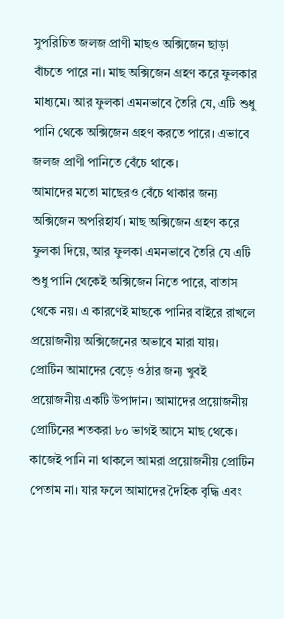সুপরিচিত জলজ প্রাণী মাছও অক্সিজেন ছাড়া বাঁচতে পারে না। মাছ অক্সিজেন গ্রহণ করে ফুলকার মাধ্যমে। আর ফুলকা এমনভাবে তৈরি যে, এটি শুধু পানি থেকে অক্সিজেন গ্রহণ করতে পারে। এভাবে জলজ প্রাণী পানিতে বেঁচে থাকে।
আমাদের মতো মাছেরও বেঁচে থাকার জন্য অক্সিজেন অপরিহার্য। মাছ অক্সিজেন গ্রহণ করে ফুলকা দিয়ে, আর ফুলকা এমনভাবে তৈরি যে এটি শুধু পানি থেকেই অক্সিজেন নিতে পারে, বাতাস থেকে নয়। এ কারণেই মাছকে পানির বাইরে রাখলে প্রয়োজনীয় অক্সিজেনের অভাবে মারা যায়।
প্রোটিন আমাদের বেড়ে ওঠার জন্য খুবই প্রয়োজনীয় একটি উপাদান। আমাদের প্রয়োজনীয় প্রোটিনের শতকরা ৮০ ভাগই আসে মাছ থেকে। কাজেই পানি না থাকলে আমরা প্রয়োজনীয় প্রোটিন পেতাম না। যার ফলে আমাদের দৈহিক বৃদ্ধি এবং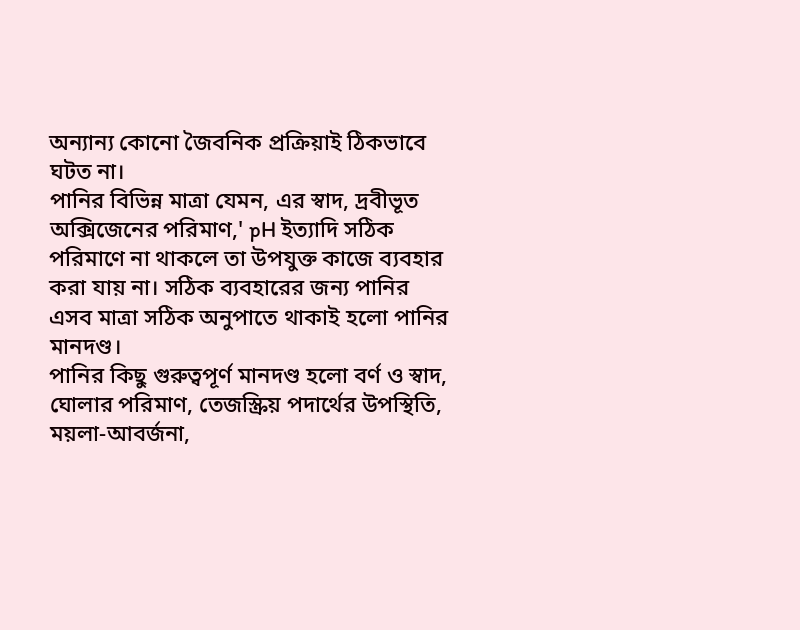অন্যান্য কোনো জৈবনিক প্রক্রিয়াই ঠিকভাবে ঘটত না।
পানির বিভিন্ন মাত্রা যেমন, এর স্বাদ, দ্রবীভূত অক্সিজেনের পরিমাণ,' pH ইত্যাদি সঠিক পরিমাণে না থাকলে তা উপযুক্ত কাজে ব্যবহার করা যায় না। সঠিক ব্যবহারের জন্য পানির এসব মাত্রা সঠিক অনুপাতে থাকাই হলো পানির মানদণ্ড।
পানির কিছু গুরুত্বপূর্ণ মানদণ্ড হলো বর্ণ ও স্বাদ, ঘোলার পরিমাণ, তেজস্ক্রিয় পদার্থের উপস্থিতি, ময়লা-আবর্জনা,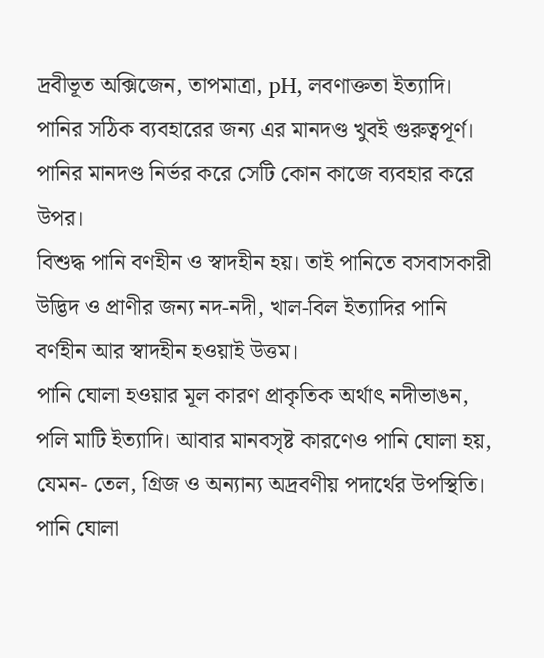দ্রবীভূত অক্সিজেন, তাপমাত্রা, pH, লবণাক্ততা ইত্যাদি।
পানির সঠিক ব্যবহারের জন্য এর মানদণ্ড খুবই গুরুত্বপূর্ণ। পানির মানদণ্ড নির্ভর করে সেটি কোন কাজে ব্যবহার করে উপর।
বিশুদ্ধ পানি বণহীন ও স্বাদহীন হয়। তাই পানিতে বসবাসকারী উদ্ভিদ ও প্রাণীর জন্য নদ-নদী, খাল-বিল ইত্যাদির পানি বর্ণহীন আর স্বাদহীন হওয়াই উত্তম।
পানি ঘোলা হওয়ার মূল কারণ প্রাকৃতিক অর্থাৎ নদীভাঙন, পলি মাটি ইত্যাদি। আবার মানবসৃষ্ট কারণেও পানি ঘোলা হয়, যেমন- তেল, গ্রিজ ও অন্যান্য অদ্রবণীয় পদার্থের উপস্থিতি।
পানি ঘোলা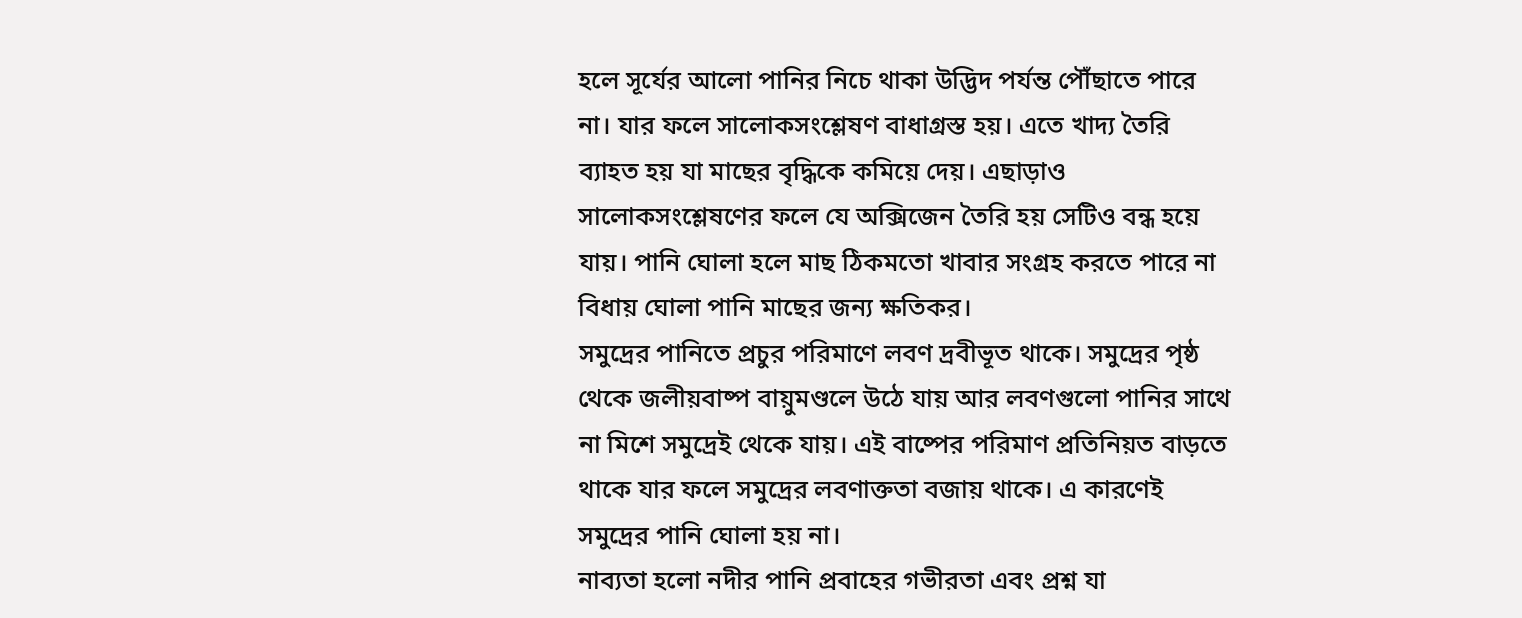হলে সূর্যের আলো পানির নিচে থাকা উদ্ভিদ পর্যন্ত পৌঁছাতে পারে না। যার ফলে সালোকসংশ্লেষণ বাধাগ্রস্ত হয়। এতে খাদ্য তৈরি ব্যাহত হয় যা মাছের বৃদ্ধিকে কমিয়ে দেয়। এছাড়াও সালোকসংশ্লেষণের ফলে যে অক্সিজেন তৈরি হয় সেটিও বন্ধ হয়ে যায়। পানি ঘোলা হলে মাছ ঠিকমতো খাবার সংগ্রহ করতে পারে না বিধায় ঘোলা পানি মাছের জন্য ক্ষতিকর।
সমুদ্রের পানিতে প্রচুর পরিমাণে লবণ দ্রবীভূত থাকে। সমুদ্রের পৃষ্ঠ থেকে জলীয়বাষ্প বায়ুমণ্ডলে উঠে যায় আর লবণগুলো পানির সাথে না মিশে সমুদ্রেই থেকে যায়। এই বাষ্পের পরিমাণ প্রতিনিয়ত বাড়তে থাকে যার ফলে সমুদ্রের লবণাক্ততা বজায় থাকে। এ কারণেই সমুদ্রের পানি ঘোলা হয় না।
নাব্যতা হলো নদীর পানি প্রবাহের গভীরতা এবং প্রশ্ন যা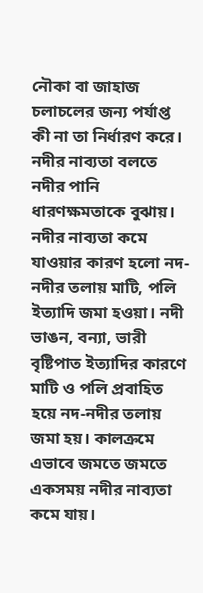নৌকা বা জাহাজ চলাচলের জন্য পর্যাপ্ত কী না তা নির্ধারণ করে।
নদীর নাব্যতা বলতে নদীর পানি ধারণক্ষমতাকে বুঝায়। নদীর নাব্যতা কমে যাওয়ার কারণ হলো নদ-নদীর তলায় মাটি, পলি ইত্যাদি জমা হওয়া। নদী ভাঙন, বন্যা, ভারী বৃষ্টিপাত ইত্যাদির কারণে মাটি ও পলি প্রবাহিত হয়ে নদ-নদীর তলায় জমা হয়। কালক্রমে এভাবে জমতে জমতে একসময় নদীর নাব্যতা কমে যায়।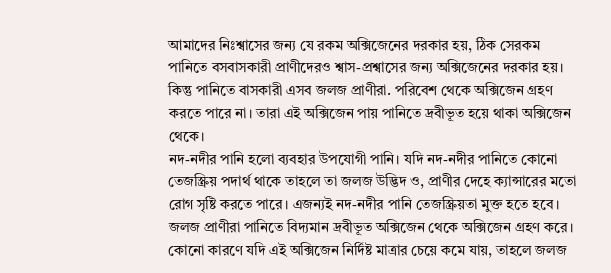আমাদের নিঃশ্বাসের জন্য যে রকম অক্সিজেনের দরকার হয়, ঠিক সেরকম পানিতে বসবাসকারী প্রাণীদেরও শ্বাস-প্রশ্বাসের জন্য অক্সিজেনের দরকার হয়। কিন্তু পানিতে বাসকারী এসব জলজ প্রাণীরা. পরিবেশ থেকে অক্সিজেন গ্রহণ করতে পারে না। তারা এই অক্সিজেন পায় পানিতে দ্রবীভূত হয়ে থাকা অক্সিজেন থেকে।
নদ-নদীর পানি হলো ব্যবহার উপযোগী পানি। যদি নদ-নদীর পানিতে কোনো তেজস্ক্রিয় পদার্থ থাকে তাহলে তা জলজ উদ্ভিদ ও, প্রাণীর দেহে ক্যান্সারের মতো রোগ সৃষ্টি করতে পারে। এজন্যই নদ-নদীর পানি তেজস্ক্রিয়তা মুক্ত হতে হবে।
জলজ প্রাণীরা পানিতে বিদ্যমান দ্রবীভূত অক্সিজেন থেকে অক্সিজেন গ্রহণ করে। কোনো কারণে যদি এই অক্সিজেন নির্দিষ্ট মাত্রার চেয়ে কমে যায়, তাহলে জলজ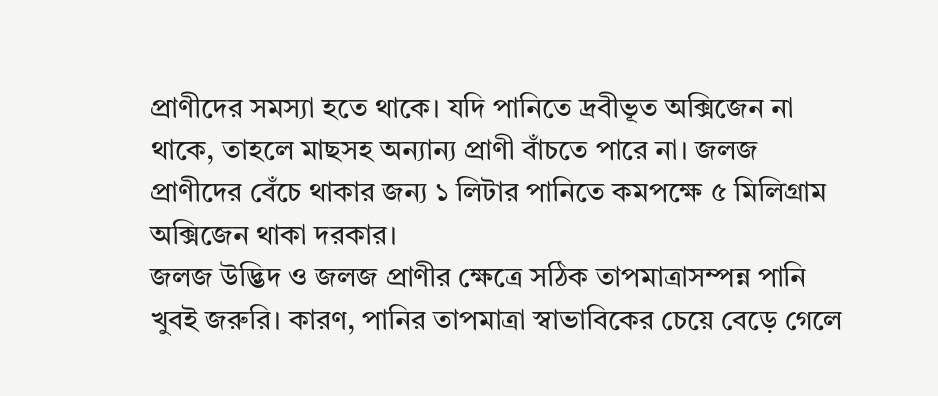প্রাণীদের সমস্যা হতে থাকে। যদি পানিতে দ্রবীভূত অক্সিজেন না থাকে, তাহলে মাছসহ অন্যান্য প্রাণী বাঁচতে পারে না। জলজ প্রাণীদের বেঁচে থাকার জন্য ১ লিটার পানিতে কমপক্ষে ৫ মিলিগ্রাম অক্সিজেন থাকা দরকার।
জলজ উদ্ভিদ ও জলজ প্রাণীর ক্ষেত্রে সঠিক তাপমাত্রাসম্পন্ন পানি খুবই জরুরি। কারণ, পানির তাপমাত্রা স্বাভাবিকের চেয়ে বেড়ে গেলে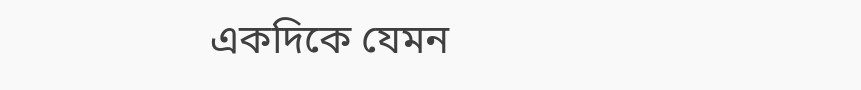একদিকে যেমন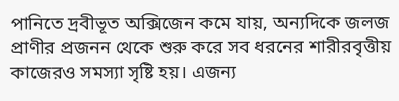পানিতে দ্রবীভূত অক্সিজেন কমে যায়, অন্যদিকে জলজ প্রাণীর প্রজনন থেকে শুরু করে সব ধরনের শারীরবৃত্তীয় কাজেরও সমস্যা সৃষ্টি হয়। এজন্য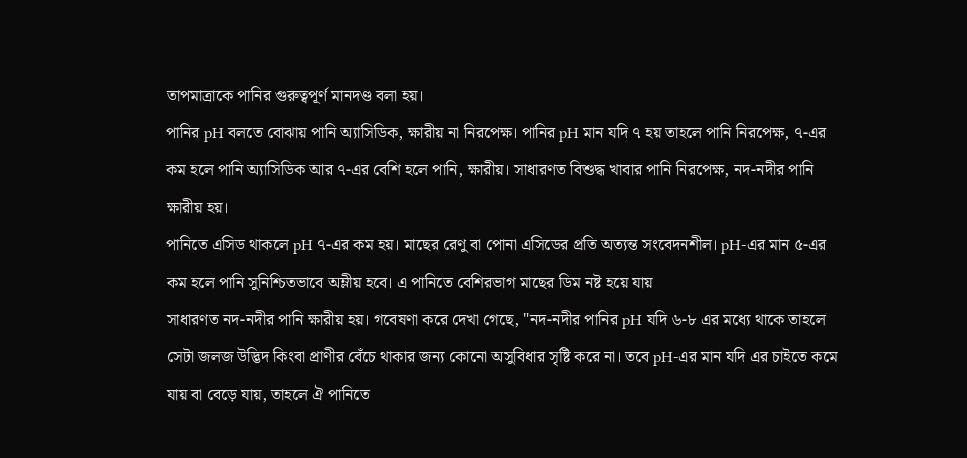তাপমাত্রাকে পানির গুরুত্বপূর্ণ মানদণ্ড বলা হয়।
পানির pH বলতে বোঝায় পানি অ্যাসিডিক, ক্ষারীয় না নিরপেক্ষ। পানির pH মান যদি ৭ হয় তাহলে পানি নিরপেক্ষ, ৭-এর কম হলে পানি অ্যাসিডিক আর ৭-এর বেশি হলে পানি, ক্ষারীয়। সাধারণত বিশুদ্ধ খাবার পানি নিরপেক্ষ, নদ-নদীর পানি ক্ষারীয় হয়।
পানিতে এসিড থাকলে pH ৭-এর কম হয়। মাছের রেণু বা পোনা এসিডের প্রতি অত্যন্ত সংবেদনশীল। pH-এর মান ৫-এর কম হলে পানি সুনিশ্চিতভাবে অম্লীয় হবে। এ পানিতে বেশিরভাগ মাছের ডিম নষ্ট হয়ে যায়
সাধারণত নদ-নদীর পানি ক্ষারীয় হয়। গবেষণা করে দেখা গেছে, "নদ-নদীর পানির pH যদি ৬-৮ এর মধ্যে থাকে তাহলে সেটা জলজ উদ্ভিদ কিংবা প্রাণীর বেঁচে থাকার জন্য কোনো অসুবিধার সৃষ্টি করে না। তবে pH-এর মান যদি এর চাইতে কমে যায় বা বেড়ে যায়, তাহলে ঐ পানিতে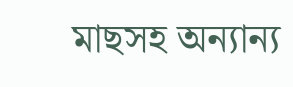মাছসহ অন্যান্য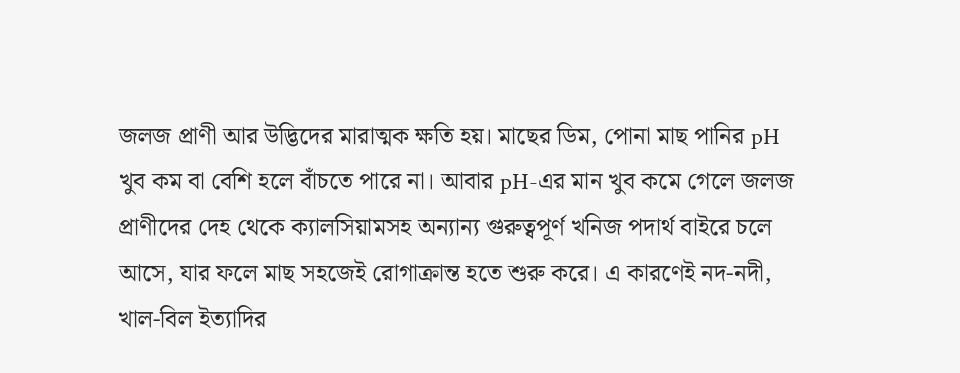জলজ প্রাণী আর উদ্ভিদের মারাত্মক ক্ষতি হয়। মাছের ডিম, পোনা মাছ পানির pH খুব কম বা বেশি হলে বাঁচতে পারে না। আবার pH-এর মান খুব কমে গেলে জলজ প্রাণীদের দেহ থেকে ক্যালসিয়ামসহ অন্যান্য গুরুত্বপূর্ণ খনিজ পদার্থ বাইরে চলে আসে, যার ফলে মাছ সহজেই রোগাক্রান্ত হতে শুরু করে। এ কারণেই নদ-নদী, খাল-বিল ইত্যাদির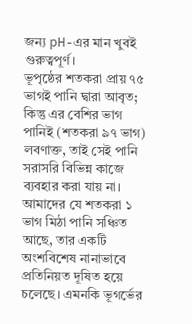জন্য pH-এর মান খুবই গুরুত্বপূর্ণ।
ভূপৃষ্ঠের শতকরা প্রায় ৭৫ ভাগই পানি দ্বারা আবৃত; কিন্তু এর বেশির ভাগ পানিই (শতকরা ৯৭ ভাগ) লবণাক্ত, তাই সেই পানি সরাসরি বিভিন্ন কাজে ব্যবহার করা যায় না। আমাদের যে শতকরা ১ ভাগ মিঠা পানি সঞ্চিত আছে, তার একটি অংশবিশেষ নানাভাবে প্রতিনিয়ত দূষিত হয়ে চলেছে। এমনকি ভূগর্ভের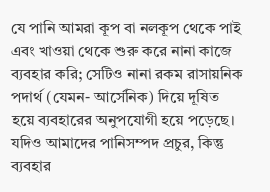যে পানি আমরা কূপ বা নলকূপ থেকে পাই এবং খাওয়া থেকে শুরু করে নানা কাজে ব্যবহার করি; সেটিও নানা রকম রাসায়নিক পদার্থ (যেমন- আর্সেনিক) দিয়ে দূষিত হয়ে ব্যবহারের অনুপযোগী হয়ে পড়েছে। যদিও আমাদের পানিসম্পদ প্রচুর, কিন্তু ব্যবহার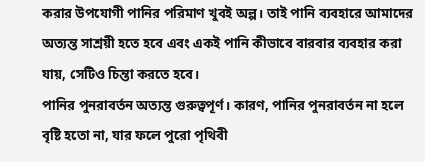করার উপযোগী পানির পরিমাণ খুবই অল্প। তাই পানি ব্যবহারে আমাদের অত্যন্ত সাশ্রয়ী হতে হবে এবং একই পানি কীভাবে বারবার ব্যবহার করা যায়, সেটিও চিন্তা করতে হবে।
পানির পুনরাবর্তন অত্যন্ত গুরুত্বপূর্ণ। কারণ, পানির পুনরাবর্তন না হলে বৃষ্টি হতো না, যার ফলে পুরো পৃথিবী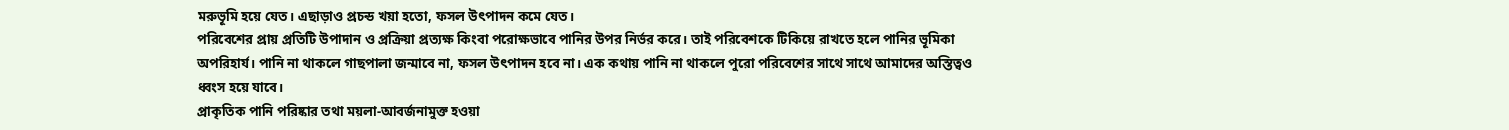মরুভূমি হয়ে যেত। এছাড়াও প্রচন্ড খয়া হতো, ফসল উৎপাদন কমে যেত।
পরিবেশের প্রায় প্রতিটি উপাদান ও প্রক্রিয়া প্রত্যক্ষ কিংবা পরোক্ষভাবে পানির উপর নির্ভর করে। তাই পরিবেশকে টিকিয়ে রাখতে হলে পানির ভূমিকা অপরিহার্য। পানি না থাকলে গাছপালা জন্মাবে না, ফসল উৎপাদন হবে না। এক কথায় পানি না থাকলে পুরো পরিবেশের সাথে সাথে আমাদের অস্তিত্বও ধ্বংস হয়ে যাবে।
প্রাকৃতিক পানি পরিষ্কার তথা ময়লা-আবর্জনামুক্ত হওয়া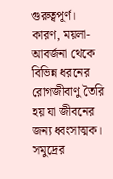গুরুত্বপূর্ণ। কারণ, ময়লা-আবর্জনা থেকে বিভিন্ন ধরনের রোগজীবাণু তৈরি হয় যা জীবনের জন্য ধ্বংসাত্মক।
সমুদ্রের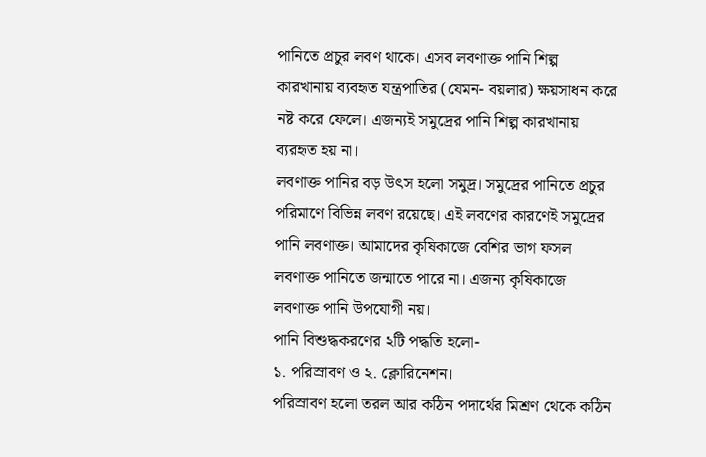পানিতে প্রচুর লবণ থাকে। এসব লবণাক্ত পানি শিল্প কারখানায় ব্যবহৃত যন্ত্রপাতির (যেমন- বয়লার) ক্ষয়সাধন করে নষ্ট করে ফেলে। এজন্যই সমুদ্রের পানি শিল্প কারখানায় ব্যরহৃত হয় না।
লবণাক্ত পানির বড় উৎস হলো সমুদ্র। সমুদ্রের পানিতে প্রচুর পরিমাণে বিভিন্ন লবণ রয়েছে। এই লবণের কারণেই সমুদ্রের পানি লবণাক্ত। আমাদের কৃষিকাজে বেশির ভাগ ফসল লবণাক্ত পানিতে জন্মাতে পারে না। এজন্য কৃষিকাজে লবণাক্ত পানি উপযোগী নয়।
পানি বিশুদ্ধকরণের ২টি পদ্ধতি হলো-
১. পরিস্রাবণ ও ২. ক্লোরিনেশন।
পরিস্রাবণ হলো তরল আর কঠিন পদার্থের মিশ্রণ থেকে কঠিন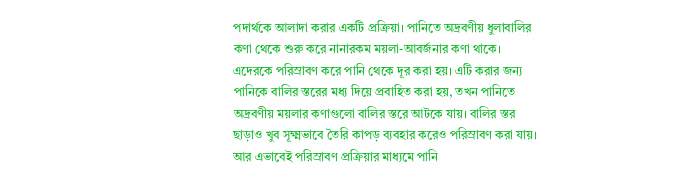পদার্থকে আলাদা করার একটি প্রক্রিয়া। পানিতে অদ্রবণীয় ধুলাবালির কণা থেকে শুরু করে নানারকম ময়লা-আবর্জনার কণা থাকে। এদেরকে পরিস্রাবণ করে পানি থেকে দূর করা হয়। এটি করার জন্য পানিকে বালির স্তরের মধ্য দিয়ে প্রবাহিত করা হয়, তখন পানিতে অদ্রবণীয় ময়লার কণাগুলো বালির স্তরে আটকে যায়। বালির স্তর ছাড়াও খুব সূক্ষ্মভাবে তৈরি কাপড় ব্যবহার করেও পরিস্রাবণ করা যায়।
আর এভাবেই পরিস্রাবণ প্রক্রিয়ার মাধ্যমে পানি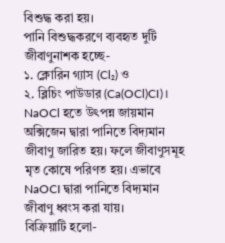বিশুদ্ধ করা হয়।
পানি বিশুদ্ধকরণে ব্যবহৃত দুটি জীবাণুনাশক হচ্ছে-
১. ক্লোরিন গ্যাস (Cl₂) ও
২. ব্লিচিং পাউডার (Ca(OCl)CI)।
NaOCl হতে উৎপন্ন জায়মান অক্সিজেন দ্বারা পানিতে বিদ্যমান জীবাণু জারিত হয়। ফলে জীবাণুসমূহ মৃত কোষে পরিণত হয়। এভাবে NaOCI দ্বারা পানিতে বিদ্যমান জীবাণু ধ্বংস করা যায়।
বিক্রিয়াটি হলো-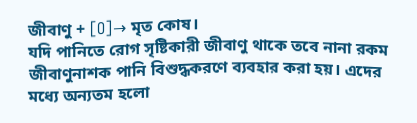জীবাণু + [O]→ মৃত কোষ।
যদি পানিতে রোগ সৃষ্টিকারী জীবাণু থাকে তবে নানা রকম জীবাণুনাশক পানি বিশুদ্ধকরণে ব্যবহার করা হয়। এদের মধ্যে অন্যতম হলো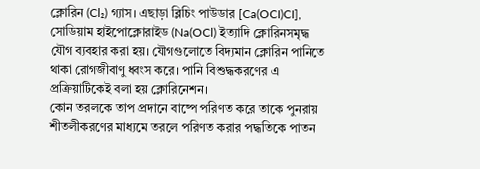ক্লোরিন (Cl₂) গ্যাস। এছাড়া ব্লিচিং পাউডার [Ca(OCI)CI], সোডিয়াম হাইপোক্লোরাইড (Na(OCl) ইত্যাদি ক্লোরিনসমৃদ্ধ যৌগ ব্যবহার করা হয়। যৌগগুলোতে বিদ্যমান ক্লোরিন পানিতে থাকা রোগজীবাণু ধ্বংস করে। পানি বিশুদ্ধকরণের এ প্রক্রিয়াটিকেই বলা হয় ক্লোরিনেশন।
কোন তরলকে তাপ প্রদানে বাষ্পে পরিণত করে তাকে পুনরায় শীতলীকরণের মাধ্যমে তরলে পরিণত করার পদ্ধতিকে পাতন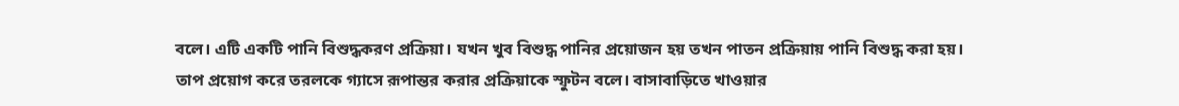বলে। এটি একটি পানি বিশুদ্ধকরণ প্রক্রিয়া। যখন খুব বিশুদ্ধ পানির প্রয়োজন হয় তখন পাতন প্রক্রিয়ায় পানি বিশুদ্ধ করা হয়।
তাপ প্রয়োগ করে তরলকে গ্যাসে রূপান্তর করার প্রক্রিয়াকে স্ফুটন বলে। বাসাবাড়িতে খাওয়ার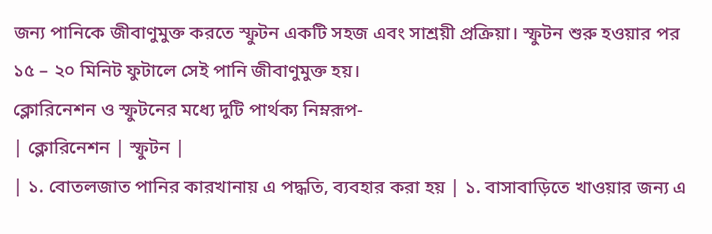জন্য পানিকে জীবাণুমুক্ত করতে স্ফুটন একটি সহজ এবং সাশ্রয়ী প্রক্রিয়া। স্ফুটন শুরু হওয়ার পর ১৫ – ২০ মিনিট ফুটালে সেই পানি জীবাণুমুক্ত হয়।
ক্লোরিনেশন ও স্ফুটনের মধ্যে দুটি পার্থক্য নিম্নরূপ-
| ক্লোরিনেশন | স্ফুটন |
| ১. বোতলজাত পানির কারখানায় এ পদ্ধতি, ব্যবহার করা হয় | ১. বাসাবাড়িতে খাওয়ার জন্য এ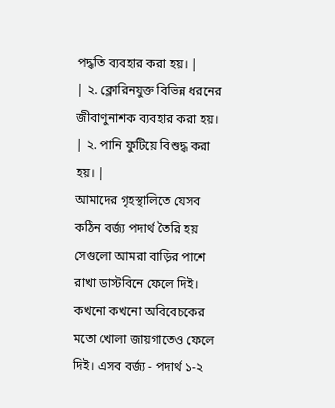পদ্ধতি ব্যবহার করা হয়। |
| ২. ক্লোরিনযুক্ত বিভিন্ন ধরনের জীবাণুনাশক ব্যবহার করা হয়। | ২. পানি ফুটিয়ে বিশুদ্ধ করা হয়। |
আমাদের গৃহস্থালিতে যেসব কঠিন বর্জ্য পদার্থ তৈরি হয় সেগুলো আমরা বাড়ির পাশে রাখা ডাস্টবিনে ফেলে দিই। কখনো কখনো অবিবেচকের মতো খোলা জায়গাতেও ফেলে দিই। এসব বর্জ্য - পদার্থ ১-২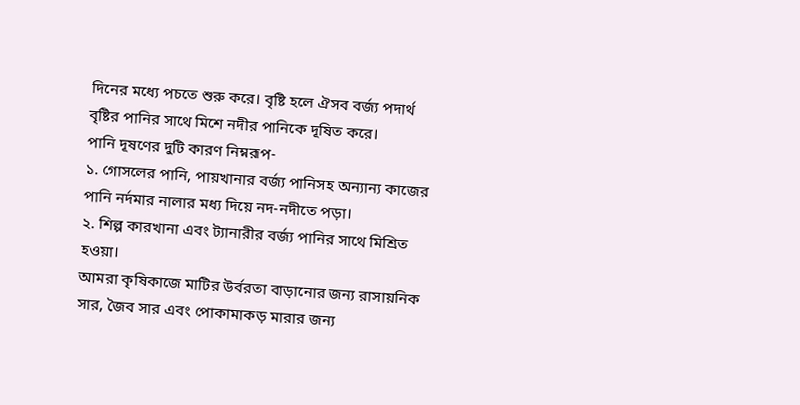দিনের মধ্যে পচতে শুরু করে। বৃষ্টি হলে ঐসব বর্জ্য পদার্থ বৃষ্টির পানির সাথে মিশে নদীর পানিকে দূষিত করে।
পানি দূষণের দুটি কারণ নিম্নরূপ-
১. গোসলের পানি, পায়খানার বর্জ্য পানিসহ অন্যান্য কাজের পানি নর্দমার নালার মধ্য দিয়ে নদ-নদীতে পড়া।
২. শিল্প কারখানা এবং ট্যানারীর বর্জ্য পানির সাথে মিশ্রিত হওয়া।
আমরা কৃষিকাজে মাটির উর্বরতা বাড়ানোর জন্য রাসায়নিক সার, জৈব সার এবং পোকামাকড় মারার জন্য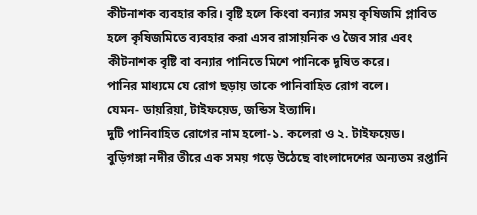কীটনাশক ব্যবহার করি। বৃষ্টি হলে কিংবা বন্যার সময় কৃষিজমি প্লাবিত হলে কৃষিজমিতে ব্যবহার করা এসব রাসায়নিক ও জৈব সার এবং কীটনাশক বৃষ্টি বা বন্যার পানিতে মিশে পানিকে দূষিত করে।
পানির মাধ্যমে যে রোগ ছড়ায় তাকে পানিবাহিত রোগ বলে।
যেমন- ডায়রিয়া, টাইফয়েড, জন্ডিস ইত্যাদি।
দুটি পানিবাহিত রোগের নাম হলো-১. কলেরা ও ২. টাইফয়েড।
বুড়িগঙ্গা নদীর তীরে এক সময় গড়ে উঠেছে বাংলাদেশের অন্যতম রপ্তানি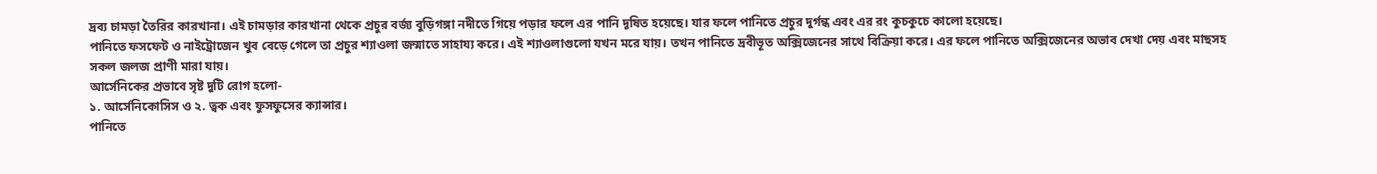দ্রব্য চামড়া তৈরির কারখানা। এই চামড়ার কারখানা থেকে প্রচুর বর্জ্য বুড়িগঙ্গা নদীতে গিয়ে পড়ার ফলে এর পানি দূষিত হয়েছে। যার ফলে পানিতে প্রচুর দুর্গন্ধ এবং এর রং কুচকুচে কালো হয়েছে।
পানিতে ফসফেট ও নাইট্রোজেন খুব বেড়ে গেলে তা প্রচুর শ্যাওলা জন্মাতে সাহায্য করে। এই শ্যাওলাগুলো যখন মরে যায়। তখন পানিতে দ্রবীভূত অক্সিজেনের সাথে বিক্রিয়া করে। এর ফলে পানিতে অক্সিজেনের অভাব দেখা দেয় এবং মাছসহ সকল জলজ প্রাণী মারা যায়।
আর্সেনিকের প্রভাবে সৃষ্ট দুটি রোগ হলো-
১. আর্সেনিকোসিস ও ২. ত্বক এবং ফুসফুসের ক্যান্সার।
পানিতে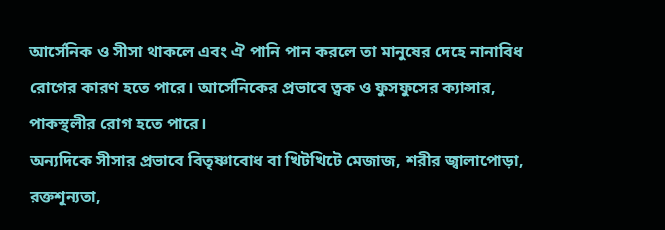আর্সেনিক ও সীসা থাকলে এবং ঐ পানি পান করলে তা মানুষের দেহে নানাবিধ রোগের কারণ হতে পারে। আর্সেনিকের প্রভাবে ত্বক ও ফুসফুসের ক্যান্সার, পাকস্থলীর রোগ হতে পারে।
অন্যদিকে সীসার প্রভাবে বিতৃষ্ণাবোধ বা খিটখিটে মেজাজ, শরীর জ্বালাপোড়া, রক্তশূন্যতা,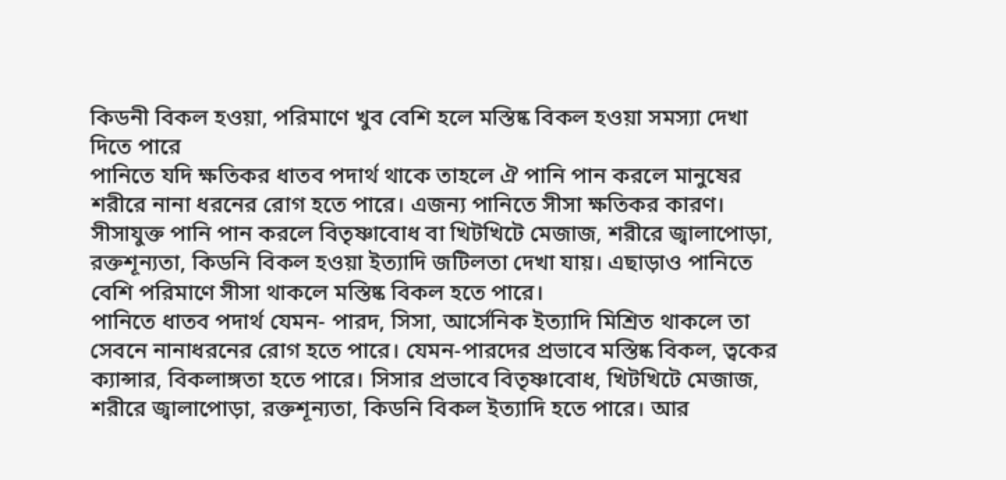কিডনী বিকল হওয়া, পরিমাণে খুব বেশি হলে মস্তিষ্ক বিকল হওয়া সমস্যা দেখা দিতে পারে
পানিতে যদি ক্ষতিকর ধাতব পদার্থ থাকে তাহলে ঐ পানি পান করলে মানুষের শরীরে নানা ধরনের রোগ হতে পারে। এজন্য পানিতে সীসা ক্ষতিকর কারণ। সীসাযুক্ত পানি পান করলে বিতৃষ্ণাবোধ বা খিটখিটে মেজাজ, শরীরে জ্বালাপোড়া, রক্তশূন্যতা, কিডনি বিকল হওয়া ইত্যাদি জটিলতা দেখা যায়। এছাড়াও পানিতে বেশি পরিমাণে সীসা থাকলে মস্তিষ্ক বিকল হতে পারে।
পানিতে ধাতব পদার্থ যেমন- পারদ, সিসা, আর্সেনিক ইত্যাদি মিশ্রিত থাকলে তা সেবনে নানাধরনের রোগ হতে পারে। যেমন-পারদের প্রভাবে মস্তিষ্ক বিকল, ত্বকের ক্যান্সার, বিকলাঙ্গতা হতে পারে। সিসার প্রভাবে বিতৃষ্ণাবোধ, খিটখিটে মেজাজ, শরীরে জ্বালাপোড়া, রক্তশূন্যতা, কিডনি বিকল ইত্যাদি হতে পারে। আর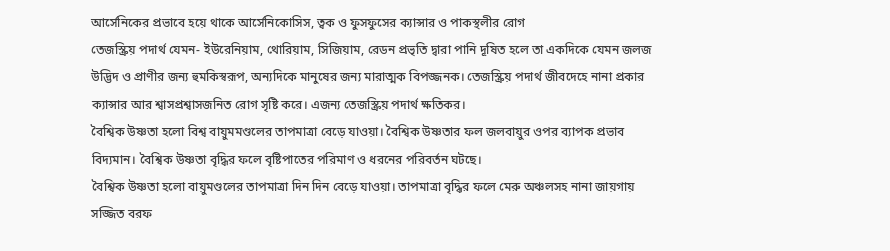আর্সেনিকের প্রভাবে হয়ে থাকে আর্সেনিকোসিস, ত্বক ও ফুসফুসের ক্যান্সার ও পাকস্থলীর রোগ
তেজস্ক্রিয় পদার্থ যেমন- ইউরেনিয়াম, থোরিয়াম, সিজিয়াম, রেডন প্রভৃতি দ্বারা পানি দূষিত হলে তা একদিকে যেমন জলজ উদ্ভিদ ও প্রাণীর জন্য হুমকিস্বরূপ, অন্যদিকে মানুষের জন্য মারাত্মক বিপজ্জনক। তেজস্ক্রিয় পদার্থ জীবদেহে নানা প্রকার ক্যান্সার আর শ্বাসপ্রশ্বাসজনিত রোগ সৃষ্টি করে। এজন্য তেজস্ক্রিয় পদার্থ ক্ষতিকর।
বৈশ্বিক উষ্ণতা হলো বিশ্ব বায়ুমমণ্ডলের তাপমাত্রা বেড়ে যাওয়া। বৈশ্বিক উষ্ণতার ফল জলবায়ুর ওপর ব্যাপক প্রভাব বিদ্যমান। বৈশ্বিক উষ্ণতা বৃদ্ধির ফলে বৃষ্টিপাতের পরিমাণ ও ধরনের পরিবর্তন ঘটছে।
বৈশ্বিক উষ্ণতা হলো বায়ুমণ্ডলের তাপমাত্রা দিন দিন বেড়ে যাওয়া। তাপমাত্রা বৃদ্ধির ফলে মেরু অঞ্চলসহ নানা জায়গায় সজ্জিত বরফ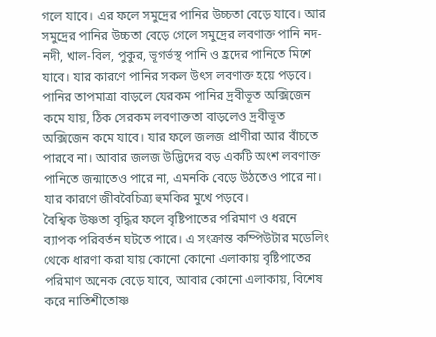গলে যাবে। এর ফলে সমুদ্রের পানির উচ্চতা বেড়ে যাবে। আর সমুদ্রের পানির উচ্চতা বেড়ে গেলে সমুদ্রের লবণাক্ত পানি নদ-নদী, খাল-বিল, পুকুর, ভূগর্ভস্থ পানি ও হ্রদের পানিতে মিশে যাবে। যার কারণে পানির সকল উৎস লবণাক্ত হয়ে পড়বে।
পানির তাপমাত্রা বাড়লে যেরকম পানির দ্রবীভূত অক্সিজেন কমে যায়, ঠিক সেরকম লবণাক্ততা বাড়লেও দ্রবীভূত অক্সিজেন কমে যাবে। যার ফলে জলজ প্রাণীরা আর বাঁচতে পারবে না। আবার জলজ উদ্ভিদের বড় একটি অংশ লবণাক্ত পানিতে জন্মাতেও পারে না, এমনকি বেড়ে উঠতেও পারে না। যার কারণে জীববৈচিত্র্য হুমকির মুখে পড়বে।
বৈশ্বিক উষ্ণতা বৃদ্ধির ফলে বৃষ্টিপাতের পরিমাণ ও ধরনে ব্যাপক পরিবর্তন ঘটতে পারে। এ সংক্রান্ত কম্পিউটার মডেলিং থেকে ধারণা করা যায় কোনো কোনো এলাকায় বৃষ্টিপাতের পরিমাণ অনেক বেড়ে যাবে, আবার কোনো এলাকায়, বিশেষ করে নাতিশীতোষ্ণ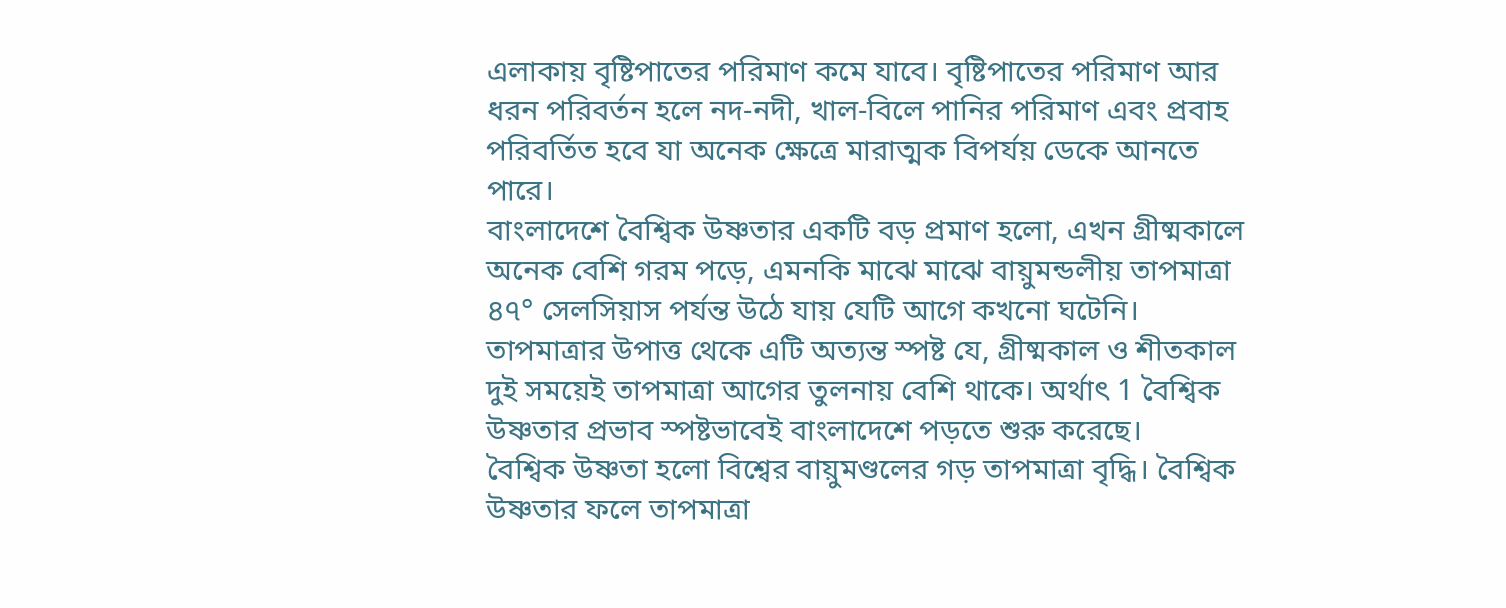এলাকায় বৃষ্টিপাতের পরিমাণ কমে যাবে। বৃষ্টিপাতের পরিমাণ আর ধরন পরিবর্তন হলে নদ-নদী, খাল-বিলে পানির পরিমাণ এবং প্রবাহ পরিবর্তিত হবে যা অনেক ক্ষেত্রে মারাত্মক বিপর্যয় ডেকে আনতে পারে।
বাংলাদেশে বৈশ্বিক উষ্ণতার একটি বড় প্রমাণ হলো, এখন গ্রীষ্মকালে অনেক বেশি গরম পড়ে, এমনকি মাঝে মাঝে বায়ুমন্ডলীয় তাপমাত্রা ৪৭° সেলসিয়াস পর্যন্ত উঠে যায় যেটি আগে কখনো ঘটেনি। তাপমাত্রার উপাত্ত থেকে এটি অত্যন্ত স্পষ্ট যে, গ্রীষ্মকাল ও শীতকাল দুই সময়েই তাপমাত্রা আগের তুলনায় বেশি থাকে। অর্থাৎ 1 বৈশ্বিক উষ্ণতার প্রভাব স্পষ্টভাবেই বাংলাদেশে পড়তে শুরু করেছে।
বৈশ্বিক উষ্ণতা হলো বিশ্বের বায়ুমণ্ডলের গড় তাপমাত্রা বৃদ্ধি। বৈশ্বিক উষ্ণতার ফলে তাপমাত্রা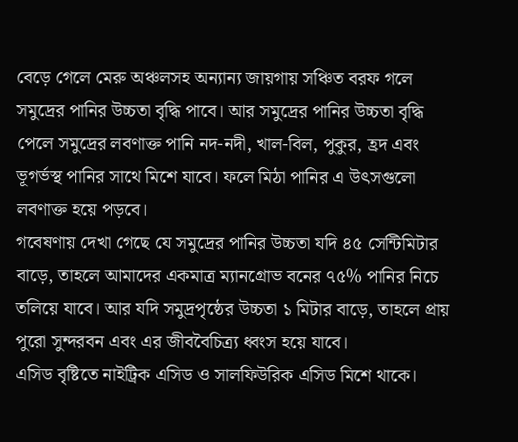বেড়ে গেলে মেরু অঞ্চলসহ অন্যান্য জায়গায় সঞ্চিত বরফ গলে সমুদ্রের পানির উচ্চতা বৃদ্ধি পাবে। আর সমুদ্রের পানির উচ্চতা বৃদ্ধি পেলে সমুদ্রের লবণাক্ত পানি নদ-নদী, খাল-বিল, পুকুর, হ্রদ এবং ভূগর্ভস্থ পানির সাথে মিশে যাবে। ফলে মিঠা পানির এ উৎসগুলো লবণাক্ত হয়ে পড়বে।
গবেষণায় দেখা গেছে যে সমুদ্রের পানির উচ্চতা যদি ৪৫ সেন্টিমিটার বাড়ে, তাহলে আমাদের একমাত্র ম্যানগ্রোভ বনের ৭৫% পানির নিচে তলিয়ে যাবে। আর যদি সমুদ্রপৃষ্ঠের উচ্চতা ১ মিটার বাড়ে, তাহলে প্রায় পুরো সুন্দরবন এবং এর জীববৈচিত্র্য ধ্বংস হয়ে যাবে।
এসিড বৃষ্টিতে নাইট্রিক এসিড ও সালফিউরিক এসিড মিশে থাকে।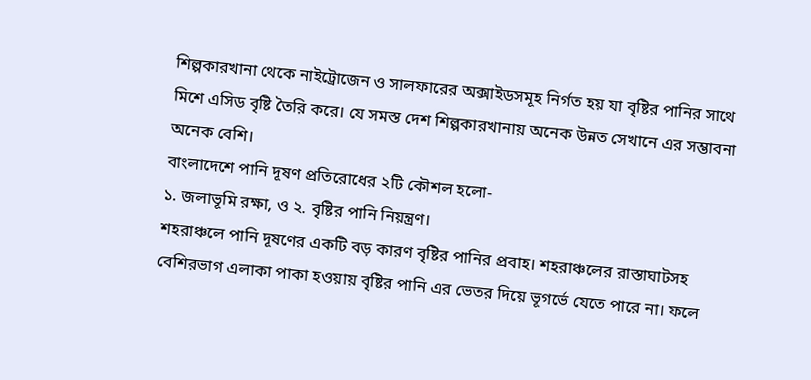শিল্পকারখানা থেকে নাইট্রোজেন ও সালফারের অক্সাইডসমূহ নির্গত হয় যা বৃষ্টির পানির সাথে মিশে এসিড বৃষ্টি তৈরি করে। যে সমস্ত দেশ শিল্পকারখানায় অনেক উন্নত সেখানে এর সম্ভাবনা অনেক বেশি।
বাংলাদেশে পানি দূষণ প্রতিরোধের ২টি কৌশল হলো-
১. জলাভূমি রক্ষা, ও ২. বৃষ্টির পানি নিয়ন্ত্রণ।
শহরাঞ্চলে পানি দূষণের একটি বড় কারণ বৃষ্টির পানির প্রবাহ। শহরাঞ্চলের রাস্তাঘাটসহ বেশিরভাগ এলাকা পাকা হওয়ায় বৃষ্টির পানি এর ভেতর দিয়ে ভূগর্ভে যেতে পারে না। ফলে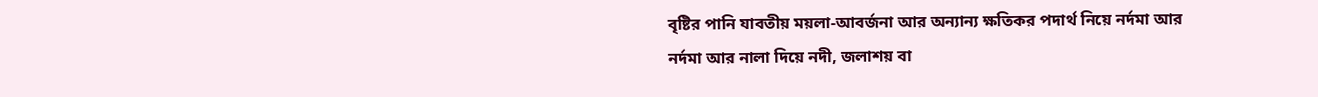বৃষ্টির পানি যাবতীয় ময়লা-আবর্জনা আর অন্যান্য ক্ষতিকর পদার্থ নিয়ে নর্দমা আর নর্দমা আর নালা দিয়ে নদী, জলাশয় বা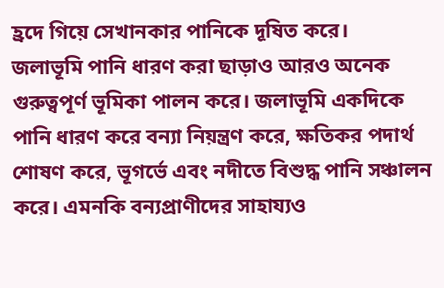হ্রদে গিয়ে সেখানকার পানিকে দূষিত করে।
জলাভূমি পানি ধারণ করা ছাড়াও আরও অনেক গুরুত্বপূর্ণ ভূমিকা পালন করে। জলাভূমি একদিকে পানি ধারণ করে বন্যা নিয়ন্ত্রণ করে, ক্ষতিকর পদার্থ শোষণ করে, ভূগর্ভে এবং নদীতে বিশুদ্ধ পানি সঞ্চালন করে। এমনকি বন্যপ্রাণীদের সাহায্যও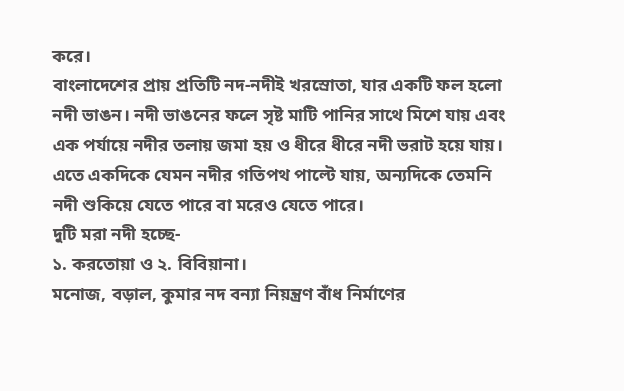করে।
বাংলাদেশের প্রায় প্রতিটি নদ-নদীই খরস্রোতা, যার একটি ফল হলো নদী ভাঙন। নদী ভাঙনের ফলে সৃষ্ট মাটি পানির সাথে মিশে যায় এবং এক পর্যায়ে নদীর তলায় জমা হয় ও ধীরে ধীরে নদী ভরাট হয়ে যায়। এতে একদিকে যেমন নদীর গতিপথ পাল্টে যায়, অন্যদিকে তেমনি নদী শুকিয়ে যেতে পারে বা মরেও যেতে পারে।
দুটি মরা নদী হচ্ছে-
১. করতোয়া ও ২. বিবিয়ানা।
মনোজ, বড়াল, কুমার নদ বন্যা নিয়ন্ত্রণ বাঁধ নির্মাণের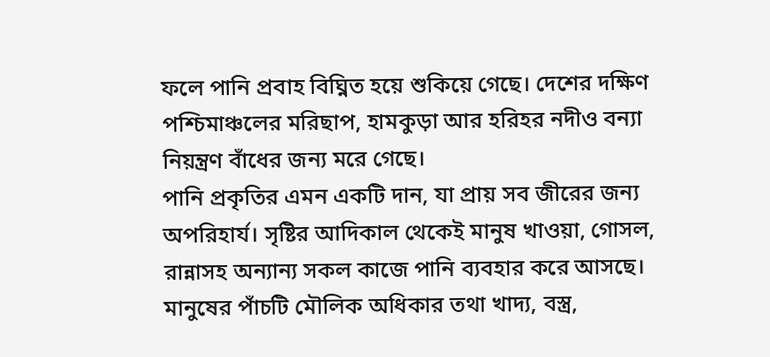ফলে পানি প্রবাহ বিঘ্নিত হয়ে শুকিয়ে গেছে। দেশের দক্ষিণ পশ্চিমাঞ্চলের মরিছাপ, হামকুড়া আর হরিহর নদীও বন্যা নিয়ন্ত্রণ বাঁধের জন্য মরে গেছে।
পানি প্রকৃতির এমন একটি দান, যা প্রায় সব জীরের জন্য অপরিহার্য। সৃষ্টির আদিকাল থেকেই মানুষ খাওয়া, গোসল, রান্নাসহ অন্যান্য সকল কাজে পানি ব্যবহার করে আসছে। মানুষের পাঁচটি মৌলিক অধিকার তথা খাদ্য, বস্ত্র,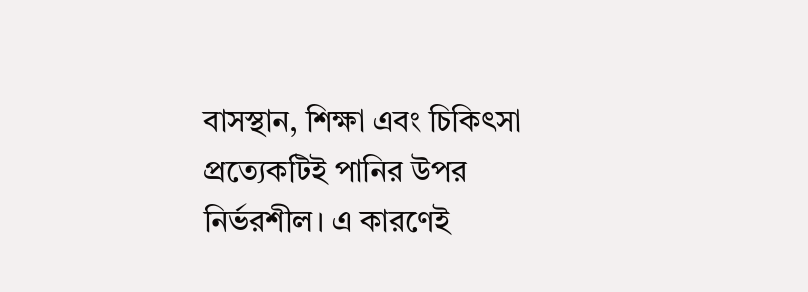বাসস্থান, শিক্ষা এবং চিকিৎসা প্রত্যেকটিই পানির উপর নির্ভরশীল। এ কারণেই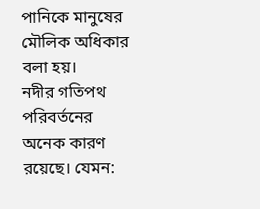পানিকে মানুষের মৌলিক অধিকার বলা হয়।
নদীর গতিপথ পরিবর্তনের অনেক কারণ রয়েছে। যেমন: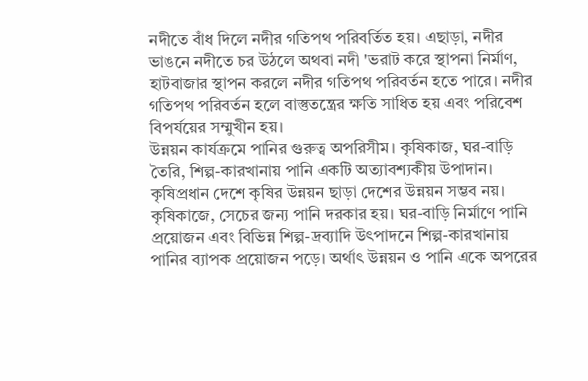নদীতে বাঁধ দিলে নদীর গতিপথ পরিবর্তিত হয়। এছাড়া, নদীর ভাঙনে নদীতে চর উঠলে অথবা নদী 'ভরাট করে স্থাপনা নির্মাণ, হাটবাজার স্থাপন করলে নদীর গতিপথ পরিবর্তন হতে পারে। নদীর গতিপথ পরিবর্তন হলে বাস্তুতন্ত্রের ক্ষতি সাধিত হয় এবং পরিবেশ বিপর্যয়ের সম্মুখীন হয়।
উন্নয়ন কার্যক্রমে পানির গুরুত্ব অপরিসীম। কৃষিকাজ, ঘর-বাড়ি তৈরি, শিল্প-কারখানায় পানি একটি অত্যাবশ্যকীয় উপাদান। কৃষিপ্রধান দেশে কৃষির উন্নয়ন ছাড়া দেশের উন্নয়ন সম্ভব নয়। কৃষিকাজে, সেচের জন্য পানি দরকার হয়। ঘর-বাড়ি নির্মাণে পানি প্রয়োজন এবং বিভিন্ন শিল্প-দ্রব্যাদি উৎপাদনে শিল্প-কারখানায় পানির ব্যাপক প্রয়োজন পড়ে। অর্থাৎ উন্নয়ন ও পানি একে অপরের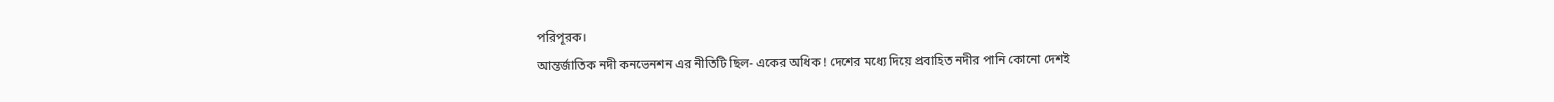পরিপূরক।
আন্তর্জাতিক নদী কনভেনশন এর নীতিটি ছিল- একের অধিক ! দেশের মধ্যে দিয়ে প্রবাহিত নদীর পানি কোনো দেশই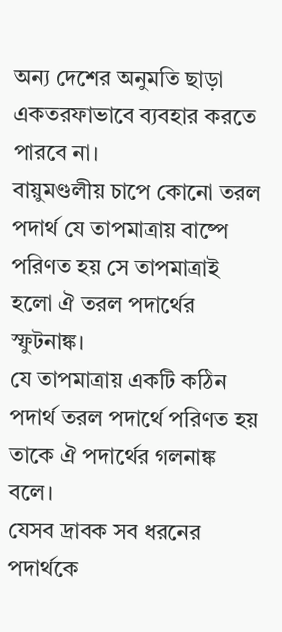অন্য দেশের অনুমতি ছাড়া একতরফাভাবে ব্যবহার করতে পারবে না।
বায়ুমণ্ডলীয় চাপে কোনো তরল পদার্থ যে তাপমাত্রায় বাষ্পে পরিণত হয় সে তাপমাত্রাই হলো ঐ তরল পদার্থের স্ফুটনাঙ্ক।
যে তাপমাত্রায় একটি কঠিন পদার্থ তরল পদার্থে পরিণত হয় তাকে ঐ পদার্থের গলনাঙ্ক বলে।
যেসব দ্রাবক সব ধরনের পদার্থকে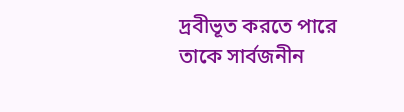দ্রবীভূত করতে পারে তাকে সার্বজনীন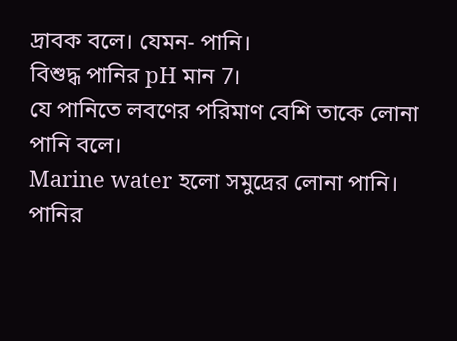দ্রাবক বলে। যেমন- পানি।
বিশুদ্ধ পানির pH মান 7।
যে পানিতে লবণের পরিমাণ বেশি তাকে লোনা পানি বলে।
Marine water হলো সমুদ্রের লোনা পানি।
পানির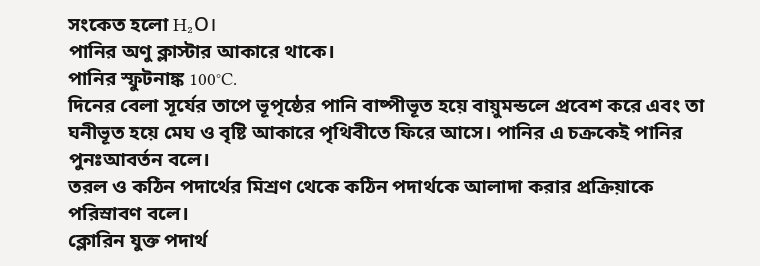সংকেত হলো H₂O।
পানির অণু ক্লাস্টার আকারে থাকে।
পানির স্ফুটনাঙ্ক 100°C.
দিনের বেলা সূর্যের তাপে ভূপৃষ্ঠের পানি বাষ্পীভূত হয়ে বায়ুমন্ডলে প্রবেশ করে এবং তা ঘনীভূত হয়ে মেঘ ও বৃষ্টি আকারে পৃথিবীতে ফিরে আসে। পানির এ চক্রকেই পানির পুনঃআবর্তন বলে।
তরল ও কঠিন পদার্থের মিশ্রণ থেকে কঠিন পদার্থকে আলাদা করার প্রক্রিয়াকে পরিস্রাবণ বলে।
ক্লোরিন যুক্ত পদার্থ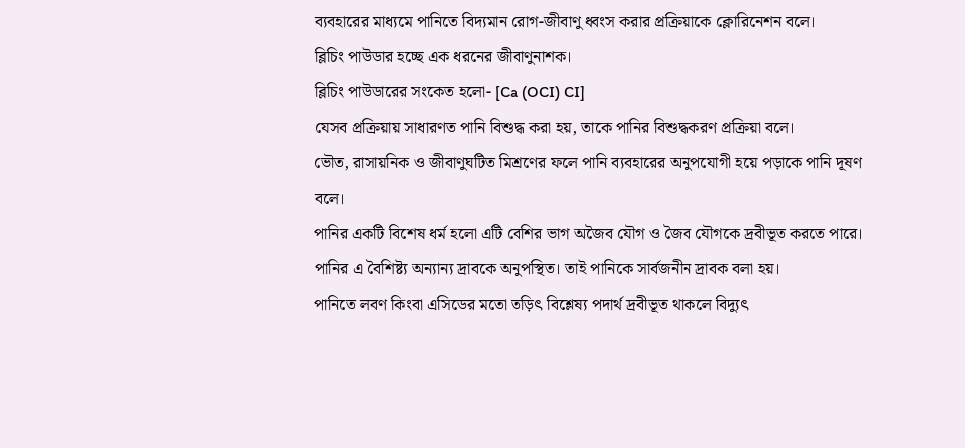ব্যবহারের মাধ্যমে পানিতে বিদ্যমান রোগ-জীবাণু ধ্বংস করার প্রক্রিয়াকে ক্লোরিনেশন বলে।
ব্লিচিং পাউডার হচ্ছে এক ধরনের জীবাণুনাশক।
ব্লিচিং পাউডারের সংকেত হলো- [Ca (OCI) CI]
যেসব প্রক্রিয়ায় সাধারণত পানি বিশুদ্ধ করা হয়, তাকে পানির বিশুদ্ধকরণ প্রক্রিয়া বলে।
ভৌত, রাসায়নিক ও জীবাণুঘটিত মিশ্রণের ফলে পানি ব্যবহারের অনুপযোগী হয়ে পড়াকে পানি দূষণ বলে।
পানির একটি বিশেষ ধর্ম হলো এটি বেশির ভাগ অজৈব যৌগ ও জৈব যৌগকে দ্রবীভূত করতে পারে। পানির এ বৈশিষ্ট্য অন্যান্য দ্রাবকে অনুপস্থিত। তাই পানিকে সার্বজনীন দ্রাবক বলা হয়।
পানিতে লবণ কিংবা এসিডের মতো তড়িৎ বিশ্লেষ্য পদার্থ দ্রবীভূত থাকলে বিদ্যুৎ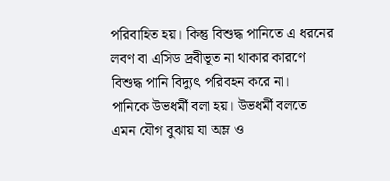পরিবাহিত হয়। কিন্তু বিশুদ্ধ পানিতে এ ধরনের লবণ বা এসিড দ্রবীভূত না থাকার কারণে বিশুদ্ধ পানি বিদ্যুৎ পরিবহন করে না।
পানিকে উভধর্মী বলা হয়। উভধর্মী বলতে এমন যৌগ বুঝায় যা অম্ল ও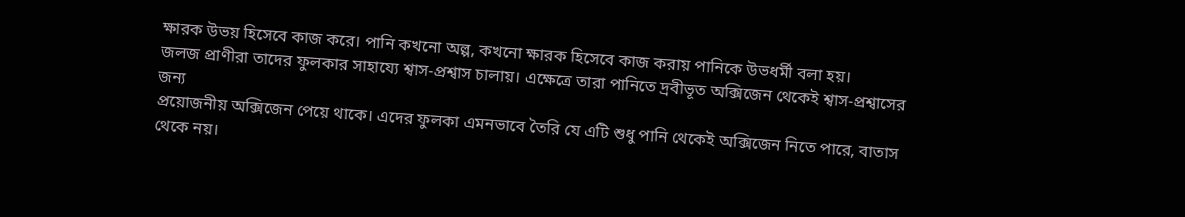ক্ষারক উভয় হিসেবে কাজ করে। পানি কখনো অল্প, কখনো ক্ষারক হিসেবে কাজ করায় পানিকে উভধর্মী বলা হয়।
জলজ প্রাণীরা তাদের ফুলকার সাহায্যে শ্বাস-প্রশ্বাস চালায়। এক্ষেত্রে তারা পানিতে দ্রবীভূত অক্সিজেন থেকেই শ্বাস-প্রশ্বাসের জন্য
প্রয়োজনীয় অক্সিজেন পেয়ে থাকে। এদের ফুলকা এমনভাবে তৈরি যে এটি শুধু পানি থেকেই অক্সিজেন নিতে পারে, বাতাস থেকে নয়।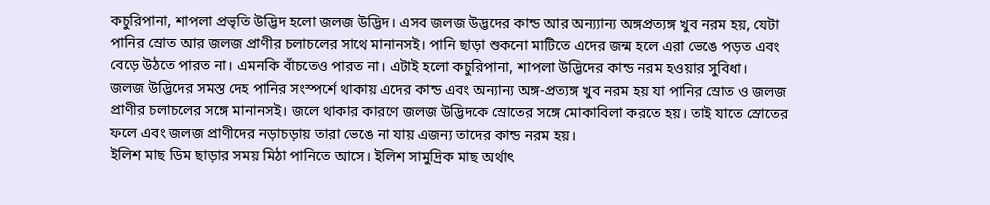কচুরিপানা, শাপলা প্রভৃতি উদ্ভিদ হলো জলজ উদ্ভিদ। এসব জলজ উদ্ভদের কান্ড আর অন্য্যান্য অঙ্গপ্রত্যঙ্গ খুব নরম হয়, যেটা পানির স্রোত আর জলজ প্রাণীর চলাচলের সাথে মানানসই। পানি ছাড়া শুকনো মাটিতে এদের জন্ম হলে এরা ভেঙে পড়ত এবং বেড়ে উঠতে পারত না। এমনকি বাঁচতেও পারত না। এটাই হলো কচুরিপানা, শাপলা উদ্ভিদের কান্ড নরম হওয়ার সুবিধা।
জলজ উদ্ভিদের সমস্ত দেহ পানির সংস্পর্শে থাকায় এদের কান্ড এবং অন্যান্য অঙ্গ-প্রত্যঙ্গ খুব নরম হয় যা পানির স্রোত ও জলজ প্রাণীর চলাচলের সঙ্গে মানানসই। জলে থাকার কারণে জলজ উদ্ভিদকে স্রোতের সঙ্গে মোকাবিলা করতে হয়। তাই যাতে স্রোতের ফলে এবং জলজ প্রাণীদের নড়াচড়ায় তারা ভেঙে না যায় এজন্য তাদের কান্ড নরম হয়।
ইলিশ মাছ ডিম ছাড়ার সময় মিঠা পানিতে আসে। ইলিশ সামুদ্রিক মাছ অর্থাৎ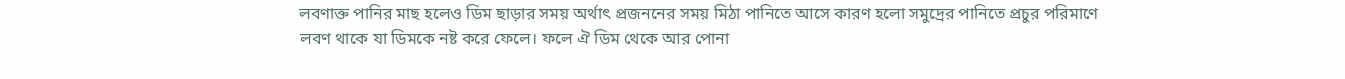লবণাক্ত পানির মাছ হলেও ডিম ছাড়ার সময় অর্থাৎ প্রজননের সময় মিঠা পানিতে আসে কারণ হলো সমুদ্রের পানিতে প্রচুর পরিমাণে লবণ থাকে যা ডিমকে নষ্ট করে ফেলে। ফলে ঐ ডিম থেকে আর পোনা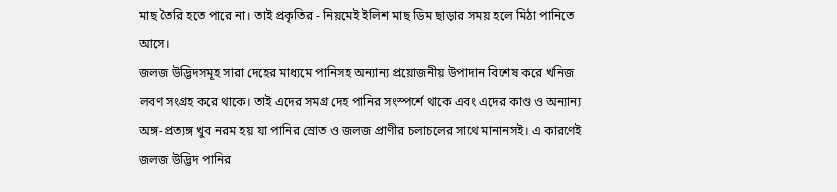মাছ তৈরি হতে পারে না। তাই প্রকৃতির - নিয়মেই ইলিশ মাছ ডিম ছাড়ার সময় হলে মিঠা পানিতে আসে।
জলজ উদ্ভিদসমূহ সারা দেহের মাধ্যমে পানিসহ অন্যান্য প্রয়োজনীয় উপাদান বিশেষ করে খনিজ লবণ সংগ্রহ করে থাকে। তাই এদের সমগ্র দেহ পানির সংস্পর্শে থাকে এবং এদের কাণ্ড ও অন্যান্য অঙ্গ-প্রত্যঙ্গ খুব নরম হয় যা পানির স্রোত ও জলজ প্রাণীর চলাচলের সাথে মানানসই। এ কারণেই জলজ উদ্ভিদ পানির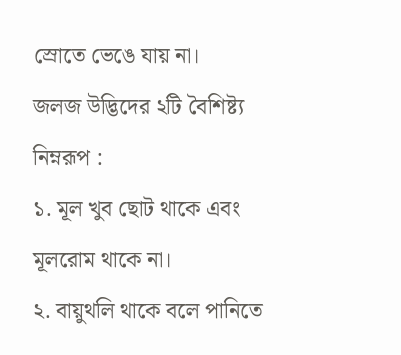স্রোতে ভেঙে যায় না।
জলজ উদ্ভিদের ২টি বৈশিষ্ট্য নিম্নরূপ :
১. মূল খুব ছোট থাকে এবং মূলরোম থাকে না।
২. বায়ুথলি থাকে বলে পানিতে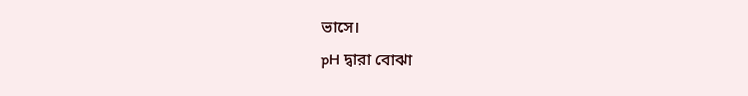ভাসে।
pH দ্বারা বোঝা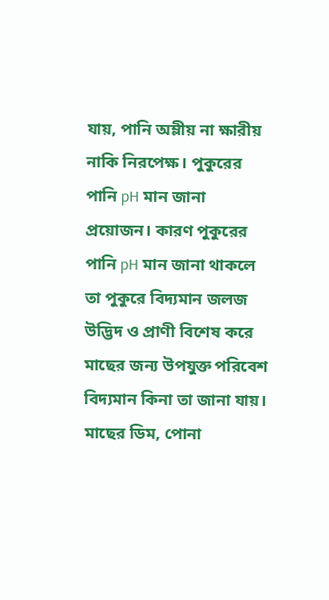যায়, পানি অম্লীয় না ক্ষারীয় নাকি নিরপেক্ষ। পুকুরের পানি pH মান জানা প্রয়োজন। কারণ পুকুরের পানি pH মান জানা থাকলে তা পুকুরে বিদ্যমান জলজ উদ্ভিদ ও প্রাণী বিশেষ করে মাছের জন্য উপযুক্ত পরিবেশ বিদ্যমান কিনা তা জানা যায়। মাছের ডিম, পোনা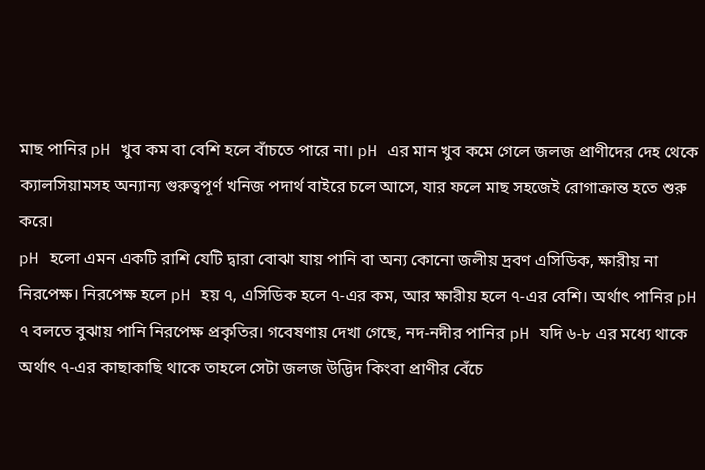মাছ পানির pH খুব কম বা বেশি হলে বাঁচতে পারে না। pH এর মান খুব কমে গেলে জলজ প্রাণীদের দেহ থেকে ক্যালসিয়ামসহ অন্যান্য গুরুত্বপূর্ণ খনিজ পদার্থ বাইরে চলে আসে, যার ফলে মাছ সহজেই রোগাক্রান্ত হতে শুরু করে।
pH হলো এমন একটি রাশি যেটি দ্বারা বোঝা যায় পানি বা অন্য কোনো জলীয় দ্রবণ এসিডিক, ক্ষারীয় না নিরপেক্ষ। নিরপেক্ষ হলে pH হয় ৭, এসিডিক হলে ৭-এর কম, আর ক্ষারীয় হলে ৭-এর বেশি। অর্থাৎ পানির pH ৭ বলতে বুঝায় পানি নিরপেক্ষ প্রকৃতির। গবেষণায় দেখা গেছে, নদ-নদীর পানির pH যদি ৬-৮ এর মধ্যে থাকে অর্থাৎ ৭-এর কাছাকাছি থাকে তাহলে সেটা জলজ উদ্ভিদ কিংবা প্রাণীর বেঁচে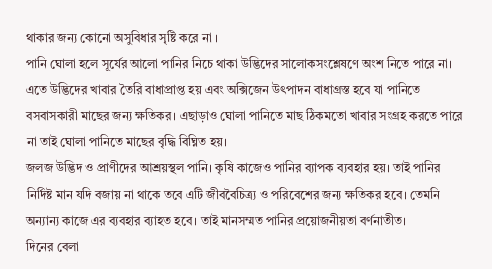থাকার জন্য কোনো অসুবিধার সৃষ্টি করে না ।
পানি ঘোলা হলে সূর্যের আলো পানির নিচে থাকা উদ্ভিদের সালোকসংশ্লেষণে অংশ নিতে পারে না। এতে উদ্ভিদের খাবার তৈরি বাধাপ্রাপ্ত হয় এবং অক্সিজেন উৎপাদন বাধাগ্রস্ত হবে যা পানিতে বসবাসকারী মাছের জন্য ক্ষতিকর। এছাড়াও ঘোলা পানিতে মাছ ঠিকমতো খাবার সংগ্রহ করতে পারে না তাই ঘোলা পানিতে মাছের বৃদ্ধি বিঘ্নিত হয়।
জলজ উদ্ভিদ ও প্রাণীদের আশ্রয়স্থল পানি। কৃষি কাজেও পানির ব্যাপক ব্যবহার হয়। তাই পানির নির্দিষ্ট মান যদি বজায় না থাকে তবে এটি জীববৈচিত্র্য ও পরিবেশের জন্য ক্ষতিকর হবে। তেমনি অন্যান্য কাজে এর ব্যবহার ব্যাহত হবে। তাই মানসম্মত পানির প্রয়োজনীয়তা বর্ণনাতীত।
দিনের বেলা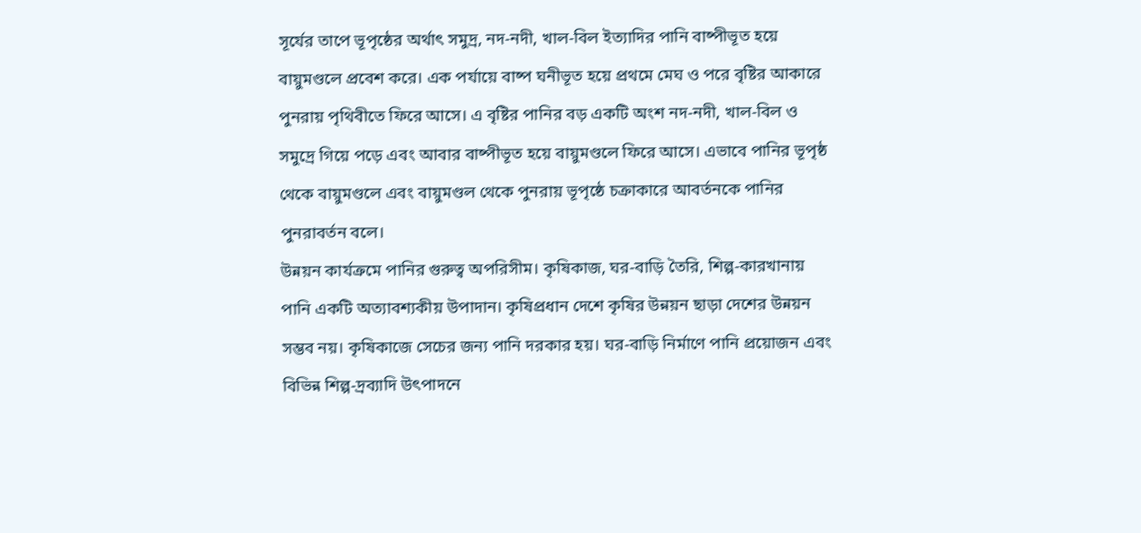সূর্যের তাপে ভূপৃষ্ঠের অর্থাৎ সমুদ্র, নদ-নদী, খাল-বিল ইত্যাদির পানি বাষ্পীভূত হয়ে বায়ুমণ্ডলে প্রবেশ করে। এক পর্যায়ে বাষ্প ঘনীভূত হয়ে প্রথমে মেঘ ও পরে বৃষ্টির আকারে পুনরায় পৃথিবীতে ফিরে আসে। এ বৃষ্টির পানির বড় একটি অংশ নদ-নদী, খাল-বিল ও সমুদ্রে গিয়ে পড়ে এবং আবার বাষ্পীভূত হয়ে বায়ুমণ্ডলে ফিরে আসে। এভাবে পানির ভূপৃষ্ঠ থেকে বায়ুমণ্ডলে এবং বায়ুমণ্ডল থেকে পুনরায় ভূপৃষ্ঠে চক্রাকারে আবর্তনকে পানির পুনরাবর্তন বলে।
উন্নয়ন কার্যক্রমে পানির গুরুত্ব অপরিসীম। কৃষিকাজ, ঘর-বাড়ি তৈরি, শিল্প-কারখানায় পানি একটি অত্যাবশ্যকীয় উপাদান। কৃষিপ্রধান দেশে কৃষির উন্নয়ন ছাড়া দেশের উন্নয়ন সম্ভব নয়। কৃষিকাজে সেচের জন্য পানি দরকার হয়। ঘর-বাড়ি নির্মাণে পানি প্রয়োজন এবং বিভিন্ন শিল্প-দ্রব্যাদি উৎপাদনে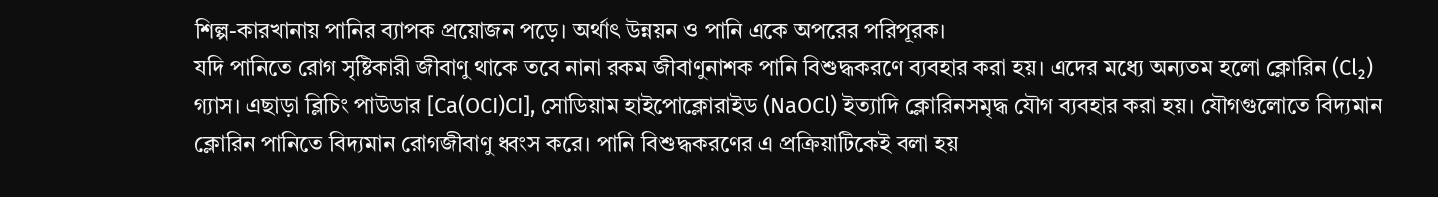শিল্প-কারখানায় পানির ব্যাপক প্রয়োজন পড়ে। অর্থাৎ উন্নয়ন ও পানি একে অপরের পরিপূরক।
যদি পানিতে রোগ সৃষ্টিকারী জীবাণু থাকে তবে নানা রকম জীবাণুনাশক পানি বিশুদ্ধকরণে ব্যবহার করা হয়। এদের মধ্যে অন্যতম হলো ক্লোরিন (Cl₂) গ্যাস। এছাড়া ব্লিচিং পাউডার [Ca(OCI)CI], সোডিয়াম হাইপোক্লোরাইড (NaOCl) ইত্যাদি ক্লোরিনসমৃদ্ধ যৌগ ব্যবহার করা হয়। যৌগগুলোতে বিদ্যমান ক্লোরিন পানিতে বিদ্যমান রোগজীবাণু ধ্বংস করে। পানি বিশুদ্ধকরণের এ প্রক্রিয়াটিকেই বলা হয়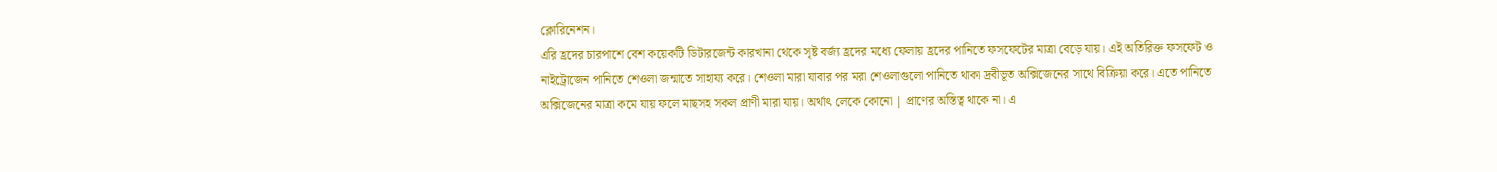ক্লোরিনেশন।
এরি হ্রদের চারপাশে বেশ কয়েকটি ডিটারজেন্ট কারখানা থেকে সৃষ্ট বর্জ্য হ্রদের মধ্যে ফেলায় হ্রদের পানিতে ফসফেটের মাত্রা বেড়ে যায়। এই অতিরিক্ত ফসফেট ও নাইট্রোজেন পানিতে শেওলা জন্মাতে সাহায্য করে। শেওলা মারা যাবার পর মরা শেওলাগুলো পানিতে থাকা দ্রবীভূত অক্সিজেনের সাথে বিক্রিয়া করে। এতে পানিতে অক্সিজেনের মাত্রা কমে যায় ফলে মাছসহ সকল প্রাণী মারা যায়। অর্থাৎ লেকে কোনো | প্রাণের অস্তিত্ব থাকে না। এ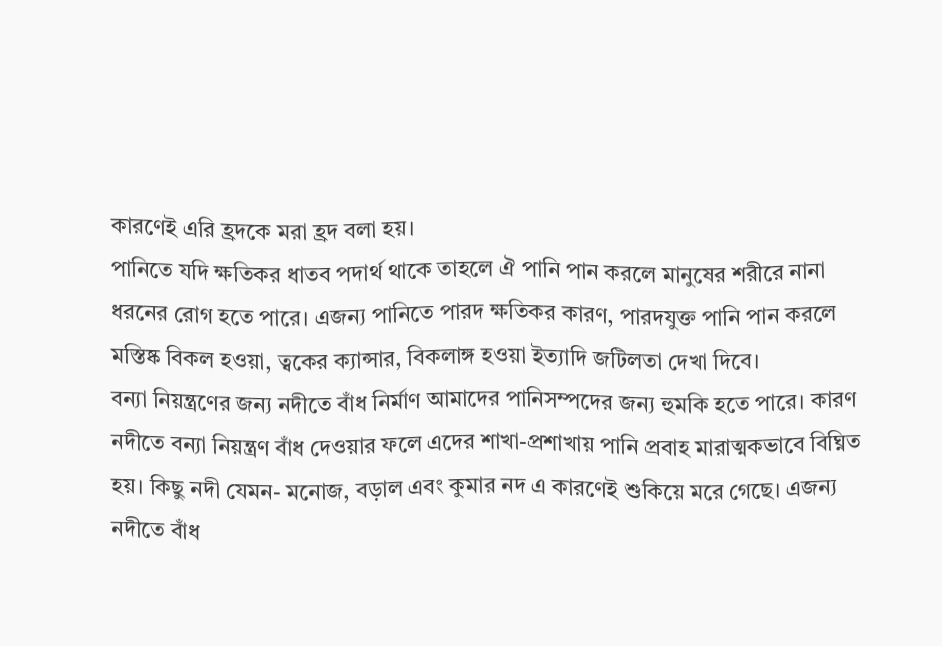কারণেই এরি হ্রদকে মরা হ্রদ বলা হয়।
পানিতে যদি ক্ষতিকর ধাতব পদার্থ থাকে তাহলে ঐ পানি পান করলে মানুষের শরীরে নানা ধরনের রোগ হতে পারে। এজন্য পানিতে পারদ ক্ষতিকর কারণ, পারদযুক্ত পানি পান করলে মস্তিষ্ক বিকল হওয়া, ত্বকের ক্যান্সার, বিকলাঙ্গ হওয়া ইত্যাদি জটিলতা দেখা দিবে।
বন্যা নিয়ন্ত্রণের জন্য নদীতে বাঁধ নির্মাণ আমাদের পানিসম্পদের জন্য হুমকি হতে পারে। কারণ নদীতে বন্যা নিয়ন্ত্রণ বাঁধ দেওয়ার ফলে এদের শাখা-প্রশাখায় পানি প্রবাহ মারাত্মকভাবে বিঘ্নিত হয়। কিছু নদী যেমন- মনোজ, বড়াল এবং কুমার নদ এ কারণেই শুকিয়ে মরে গেছে। এজন্য নদীতে বাঁধ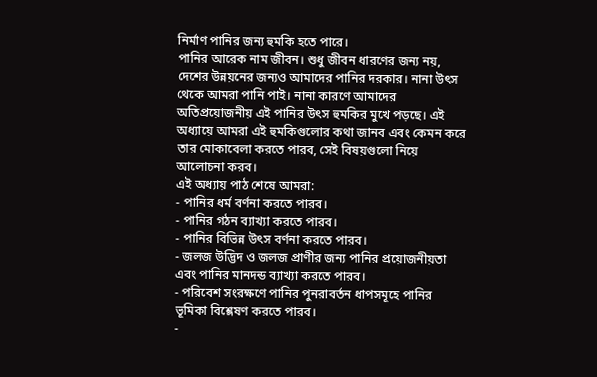নির্মাণ পানির জন্য হুমকি হতে পারে।
পানির আরেক নাম জীবন। শুধু জীবন ধারণের জন্য নয়, দেশের উন্নয়নের জন্যও আমাদের পানির দরকার। নানা উৎস থেকে আমরা পানি পাই। নানা কারণে আমাদের অতিপ্রয়োজনীয় এই পানির উৎস হুমকির মুখে পড়ছে। এই অধ্যায়ে আমরা এই হুমকিগুলোর কথা জানব এবং কেমন করে তার মোকাবেলা করতে পারব, সেই বিষয়গুলো নিয়ে আলোচনা করব।
এই অধ্যায় পাঠ শেষে আমরা:
- পানির ধর্ম বর্ণনা করতে পারব।
- পানির গঠন ব্যাখ্যা করতে পারব।
- পানির বিভিন্ন উৎস বর্ণনা করতে পারব।
- জলজ উদ্ভিদ ও জলজ প্রাণীর জন্য পানির প্রয়োজনীয়তা এবং পানির মানদন্ড ব্যাখ্যা করতে পারব।
- পরিবেশ সংরক্ষণে পানির পুনরাবর্তন ধাপসমূহে পানির ভূমিকা বিশ্লেষণ করতে পারব।
-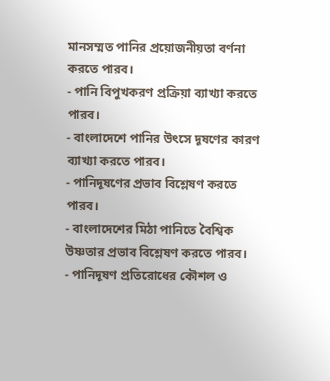মানসম্মত পানির প্রয়োজনীয়তা বর্ণনা করতে পারব।
- পানি বিপুখকরণ প্রক্রিয়া ব্যাখ্যা করতে পারব।
- বাংলাদেশে পানির উৎসে দূষণের কারণ ব্যাখ্যা করতে পারব।
- পানিদূষণের প্রভাব বিশ্লেষণ করতে পারব।
- বাংলাদেশের মিঠা পানিতে বৈশ্বিক উষ্ণতার প্রভাব বিশ্লেষণ করতে পারব।
- পানিদূষণ প্রতিরোধের কৌশল ও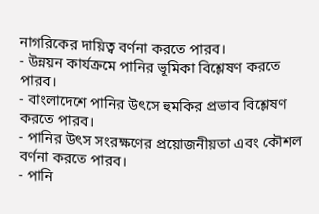নাগরিকের দায়িত্ব বর্ণনা করতে পারব।
- উন্নয়ন কার্যক্রমে পানির ভূমিকা বিশ্লেষণ করতে পারব।
- বাংলাদেশে পানির উৎসে হুমকির প্রভাব বিশ্লেষণ করতে পারব।
- পানির উৎস সংরক্ষণের প্রয়োজনীয়তা এবং কৌশল বর্ণনা করতে পারব।
- পানি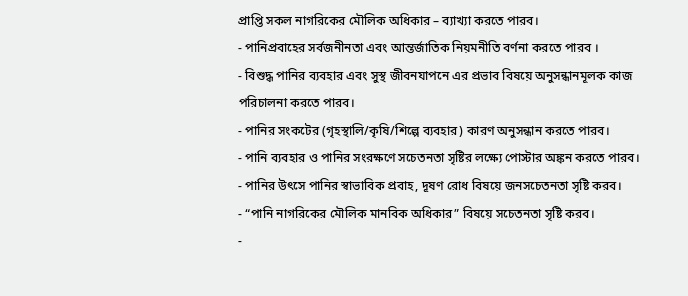প্রাপ্তি সকল নাগরিকের মৌলিক অধিকার – ব্যাখ্যা করতে পারব।
- পানিপ্রবাহের সর্বজনীনতা এবং আন্তর্জাতিক নিয়মনীতি বর্ণনা করতে পারব ।
- বিশুদ্ধ পানির ব্যবহার এবং সুস্থ জীবনযাপনে এর প্রভাব বিষয়ে অনুসন্ধানমূলক কাজ পরিচালনা করতে পারব।
- পানির সংকটের (গৃহস্থালি/কৃষি/শিল্পে ব্যবহার) কারণ অনুসন্ধান করতে পারব।
- পানি ব্যবহার ও পানির সংরক্ষণে সচেতনতা সৃষ্টির লক্ষ্যে পোস্টার অঙ্কন করতে পারব।
- পানির উৎসে পানির স্বাভাবিক প্রবাহ, দূষণ রোধ বিষয়ে জনসচেতনতা সৃষ্টি করব।
- “পানি নাগরিকের মৌলিক মানবিক অধিকার” বিষয়ে সচেতনতা সৃষ্টি করব।
-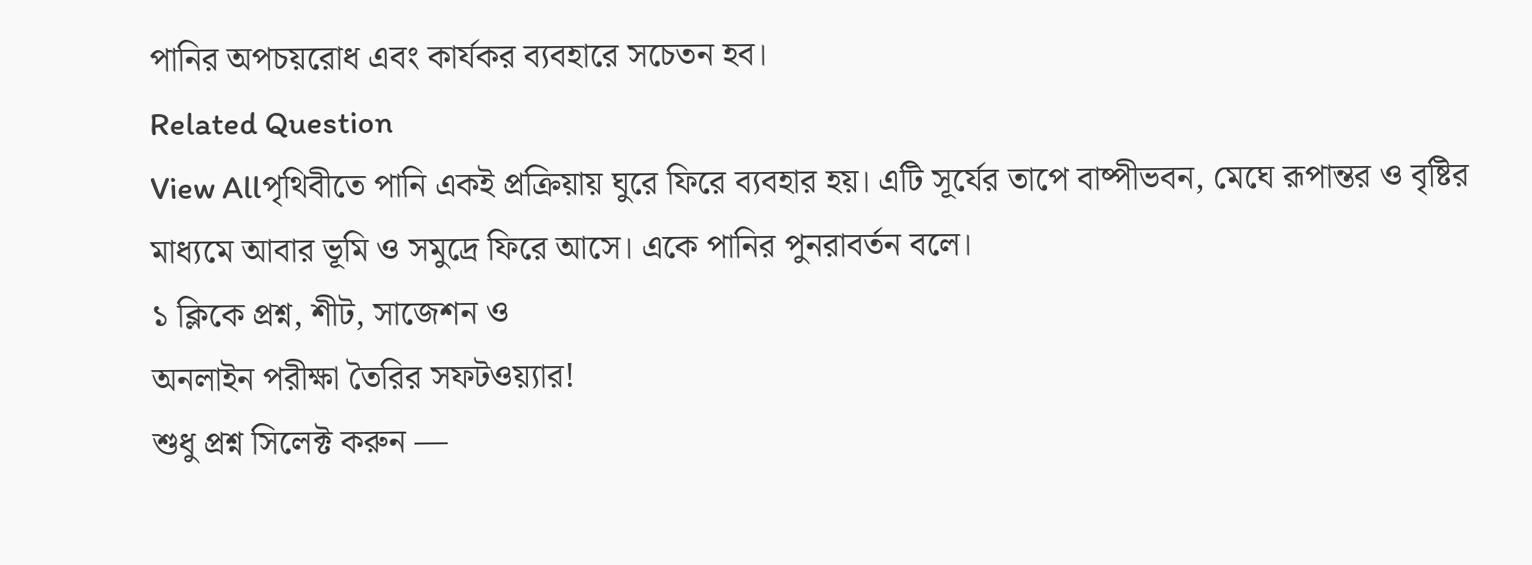পানির অপচয়রোধ এবং কার্যকর ব্যবহারে সচেতন হব।
Related Question
View Allপৃথিবীতে পানি একই প্রক্রিয়ায় ঘুরে ফিরে ব্যবহার হয়। এটি সূর্যের তাপে বাষ্পীভবন, মেঘে রূপান্তর ও বৃষ্টির মাধ্যমে আবার ভূমি ও সমুদ্রে ফিরে আসে। একে পানির পুনরাবর্তন বলে।
১ ক্লিকে প্রশ্ন, শীট, সাজেশন ও
অনলাইন পরীক্ষা তৈরির সফটওয়্যার!
শুধু প্রশ্ন সিলেক্ট করুন —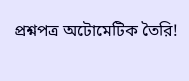প্রশ্নপত্র অটোমেটিক তৈরি!